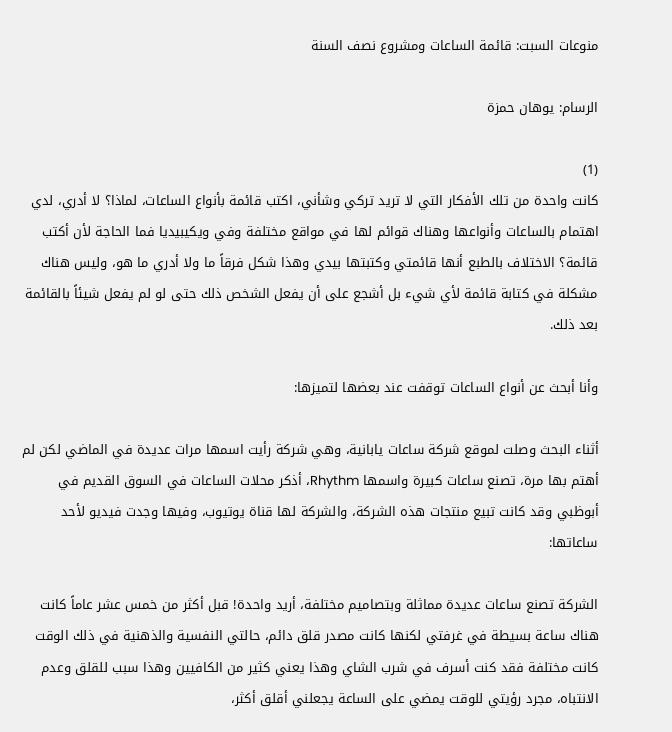منوعات السبت: قائمة الساعات ومشروع نصف السنة

الرسام: يوهان حمزة

(1)
كانت واحدة من تلك الأفكار التي لا تريد تركي وشأني، اكتب قائمة بأنواع الساعات، لماذا؟ لا أدري، لدي اهتمام بالساعات وأنواعها وهناك قوائم لها في مواقع مختلفة وفي ويكيبيديا فما الحاجة لأن أكتب قائمة؟ الاختلاف بالطبع أنها قائمتي وكتبتها بيدي وهذا شكل فرقاً ما ولا أدري ما هو، وليس هناك مشكلة في كتابة قائمة لأي شيء بل أشجع على أن يفعل الشخص ذلك حتى لو لم يفعل شيئاً بالقائمة بعد ذلك.

وأنا أبحث عن أنواع الساعات توقفت عند بعضها لتميزها:

أثناء البحث وصلت لموقع شركة ساعات يابانية، وهي شركة رأيت اسمها مرات عديدة في الماضي لكن لم أهتم بها مرة، تصنع ساعات كبيرة واسمها Rhythm، أذكر محلات الساعات في السوق القديم في أبوظبي وقد كانت تبيع منتجات هذه الشركة، والشركة لها قناة يوتيوب، وفيها وجدت فيديو لأحد ساعاتها:

الشركة تصنع ساعات عديدة مماثلة وبتصاميم مختلفة، أريد واحدة! قبل أكثر من خمس عشر عاماً كانت هناك ساعة بسيطة في غرفتي لكنها كانت مصدر قلق دائم، حالتي النفسية والذهنية في ذلك الوقت كانت مختلفة فقد كنت أسرف في شرب الشاي وهذا يعني كثير من الكافيين وهذا سبب للقلق وعدم الانتباه، مجرد رؤيتي للوقت يمضي على الساعة يجعلني أقلق أكثر،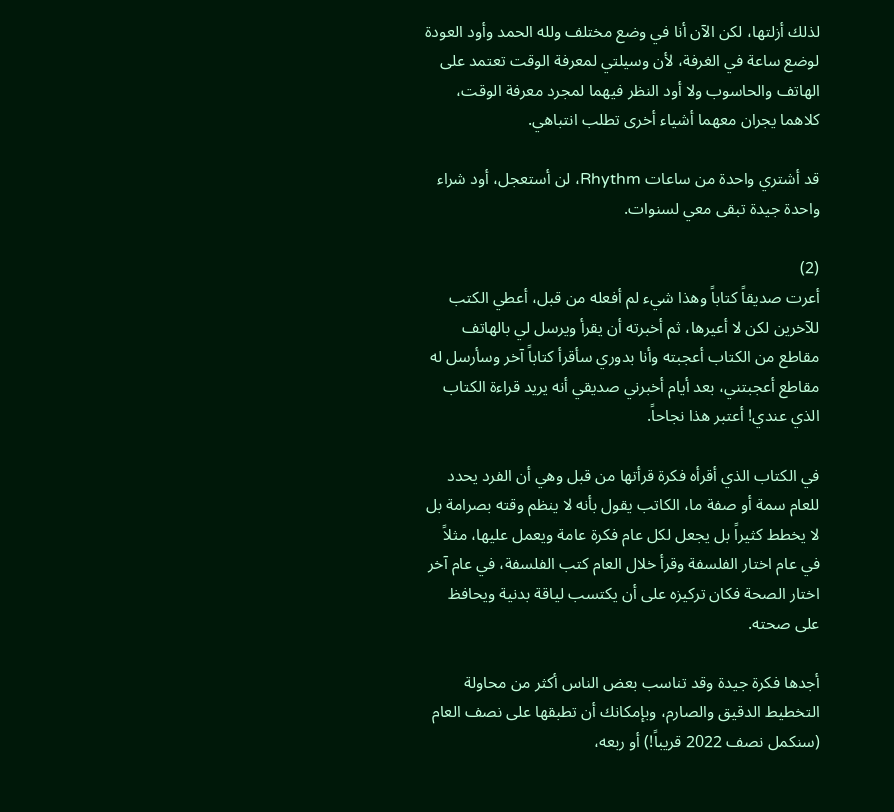لذلك أزلتها، لكن الآن أنا في وضع مختلف ولله الحمد وأود العودة لوضع ساعة في الغرفة، لأن وسيلتي لمعرفة الوقت تعتمد على الهاتف والحاسوب ولا أود النظر فيهما لمجرد معرفة الوقت، كلاهما يجران معهما أشياء أخرى تطلب انتباهي.

قد أشتري واحدة من ساعات Rhythm، لن أستعجل، أود شراء واحدة جيدة تبقى معي لسنوات.

(2)
أعرت صديقاً كتاباً وهذا شيء لم أفعله من قبل، أعطي الكتب للآخرين لكن لا أعيرها، ثم أخبرته أن يقرأ ويرسل لي بالهاتف مقاطع من الكتاب أعجبته وأنا بدوري سأقرأ كتاباً آخر وسأرسل له مقاطع أعجبتني، بعد أيام أخبرني صديقي أنه يريد قراءة الكتاب الذي عندي! أعتبر هذا نجاحاً.

في الكتاب الذي أقرأه فكرة قرأتها من قبل وهي أن الفرد يحدد للعام سمة أو صفة ما، الكاتب يقول بأنه لا ينظم وقته بصرامة بل لا يخطط كثيراً بل يجعل لكل عام فكرة عامة ويعمل عليها، مثلاً في عام اختار الفلسفة وقرأ خلال العام كتب الفلسفة، في عام آخر اختار الصحة فكان تركيزه على أن يكتسب لياقة بدنية ويحافظ على صحته.

أجدها فكرة جيدة وقد تناسب بعض الناس أكثر من محاولة التخطيط الدقيق والصارم، وبإمكانك أن تطبقها على نصف العام (سنكمل نصف 2022 قريباً!) أو ربعه،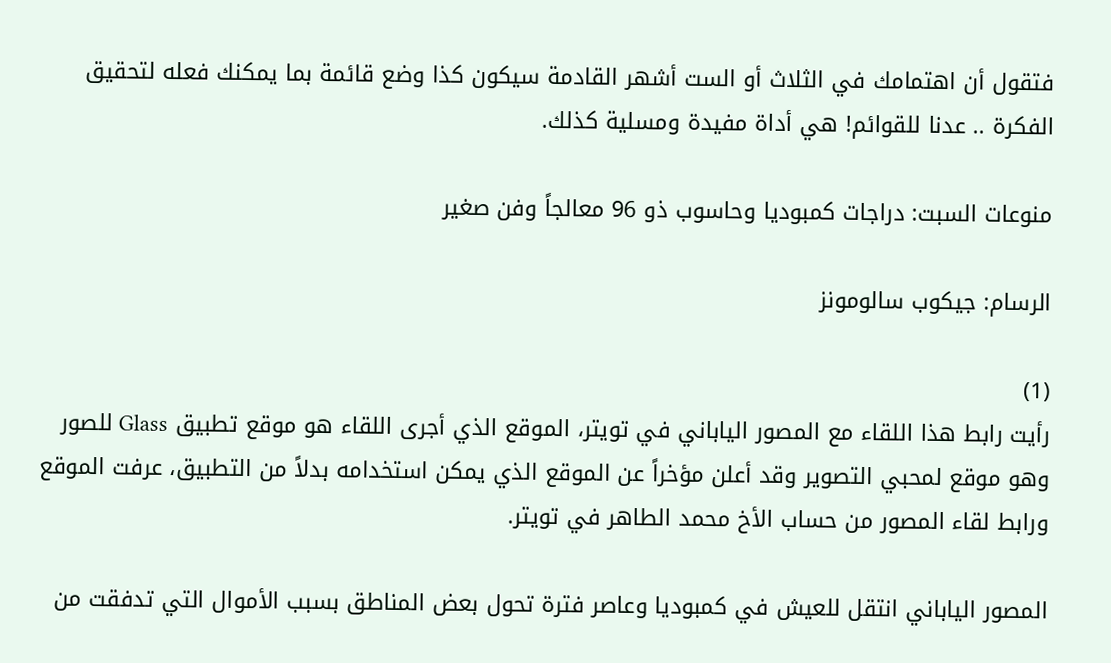فتقول أن اهتمامك في الثلاث أو الست أشهر القادمة سيكون كذا وضع قائمة بما يمكنك فعله لتحقيق الفكرة .. عدنا للقوائم! هي أداة مفيدة ومسلية كذلك.

منوعات السبت: دراجات كمبوديا وحاسوب ذو 96 معالجاً وفن صغير

الرسام: جيكوب سالومونز

(1)
رأيت رابط هذا اللقاء مع المصور الياباني في تويتر، الموقع الذي أجرى اللقاء هو موقع تطبيق Glass للصور وهو موقع لمحبي التصوير وقد أعلن مؤخراً عن الموقع الذي يمكن استخدامه بدلاً من التطبيق، عرفت الموقع ورابط لقاء المصور من حساب الأخ محمد الطاهر في تويتر.

المصور الياباني انتقل للعيش في كمبوديا وعاصر فترة تحول بعض المناطق بسبب الأموال التي تدفقت من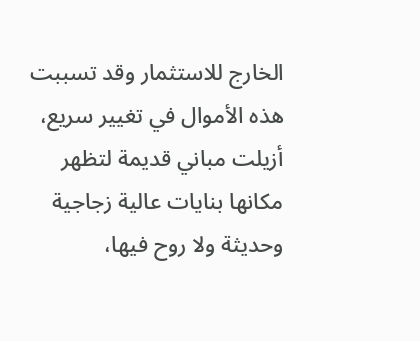الخارج للاستثمار وقد تسببت هذه الأموال في تغيير سريع، أزيلت مباني قديمة لتظهر مكانها بنايات عالية زجاجية وحديثة ولا روح فيها،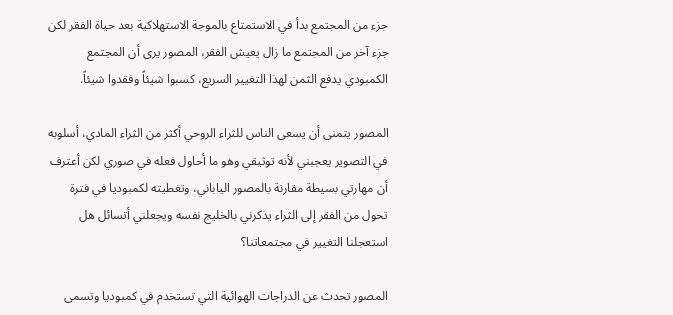جزء من المجتمع بدأ في الاستمتاع بالموجة الاستهلاكية بعد حياة الفقر لكن جزء آخر من المجتمع ما زال يعيش الفقر، المصور يرى أن المجتمع الكمبودي يدفع الثمن لهذا التغيير السريع، كسبوا شيئاً وفقدوا شيئاً.

المصور يتمنى أن يسعى الناس للثراء الروحي أكثر من الثراء المادي، أسلوبه في التصوير يعجبني لأنه توثيقي وهو ما أحاول فعله في صوري لكن أعترف أن مهارتي بسيطة مقارنة بالمصور الياباني، وتغطيته لكمبوديا في فترة تحول من الفقر إلى الثراء يذكرني بالخليج نفسه ويجعلني أتسائل هل استعجلنا التغيير في مجتمعاتنا؟

المصور تحدث عن الدراجات الهوائية التي تستخدم في كمبوديا وتسمى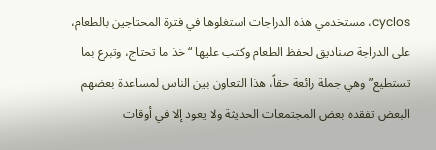cyclos، مستخدمي هذه الدراجات استغلوها في فترة المحتاجين بالطعام، على الدراجة صناديق لحفظ الطعام وكتب عليها “خذ ما تحتاج، وتبرع بما تستطيع” وهي جملة رائعة حقاً، هذا التعاون بين الناس لمساعدة بعضهم البعض تفقده بعض المجتمعات الحديثة ولا يعود إلا في أوقات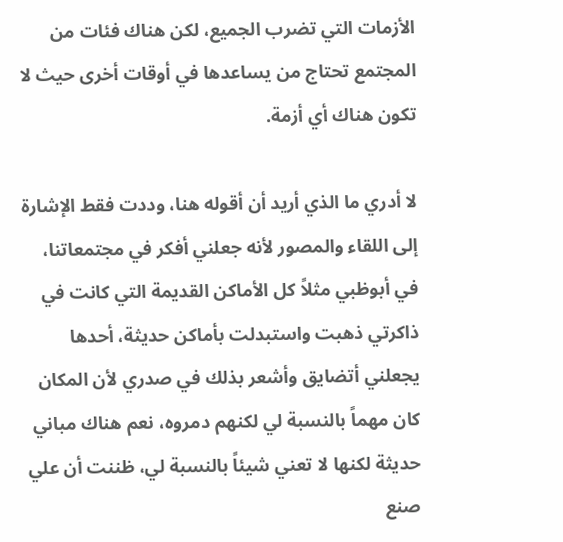الأزمات التي تضرب الجميع، لكن هناك فئات من المجتمع تحتاج من يساعدها في أوقات أخرى حيث لا تكون هناك أي أزمة.

لا أدري ما الذي أريد أن أقوله هنا، وددت فقط الإشارة إلى اللقاء والمصور لأنه جعلني أفكر في مجتمعاتنا، في أبوظبي مثلاً كل الأماكن القديمة التي كانت في ذاكرتي ذهبت واستبدلت بأماكن حديثة، أحدها يجعلني أتضايق وأشعر بذلك في صدري لأن المكان كان مهماً بالنسبة لي لكنهم دمروه، نعم هناك مباني حديثة لكنها لا تعني شيئاً بالنسبة لي، ظننت أن علي صنع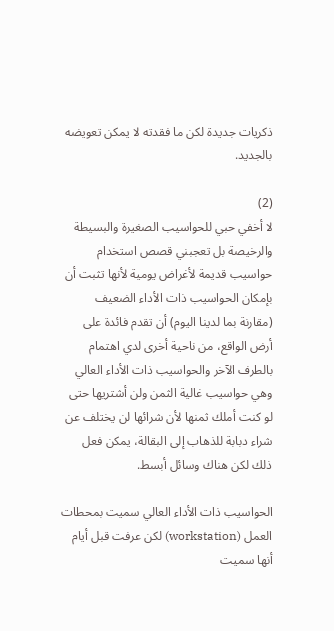ذكريات جديدة لكن ما فقدته لا يمكن تعويضه بالجديد.

(2)
لا أخفي حبي للحواسيب الصغيرة والبسيطة والرخيصة بل تعجبني قصص استخدام حواسيب قديمة لأغراض يومية لأنها تثبت أن بإمكان الحواسيب ذات الأداء الضعيف (مقارنة بما لدينا اليوم) أن تقدم فائدة على أرض الواقع، من ناحية أخرى لدي اهتمام بالطرف الآخر والحواسيب ذات الأداء العالي وهي حواسيب غالية الثمن ولن أشتريها حتى لو كنت أملك ثمنها لأن شرائها لن يختلف عن شراء دبابة للذهاب إلى البقالة، يمكن فعل ذلك لكن هناك وسائل أبسط.

الحواسيب ذات الأداء العالي سميت بمحطات العمل (workstation) لكن عرفت قبل أيام أنها سميت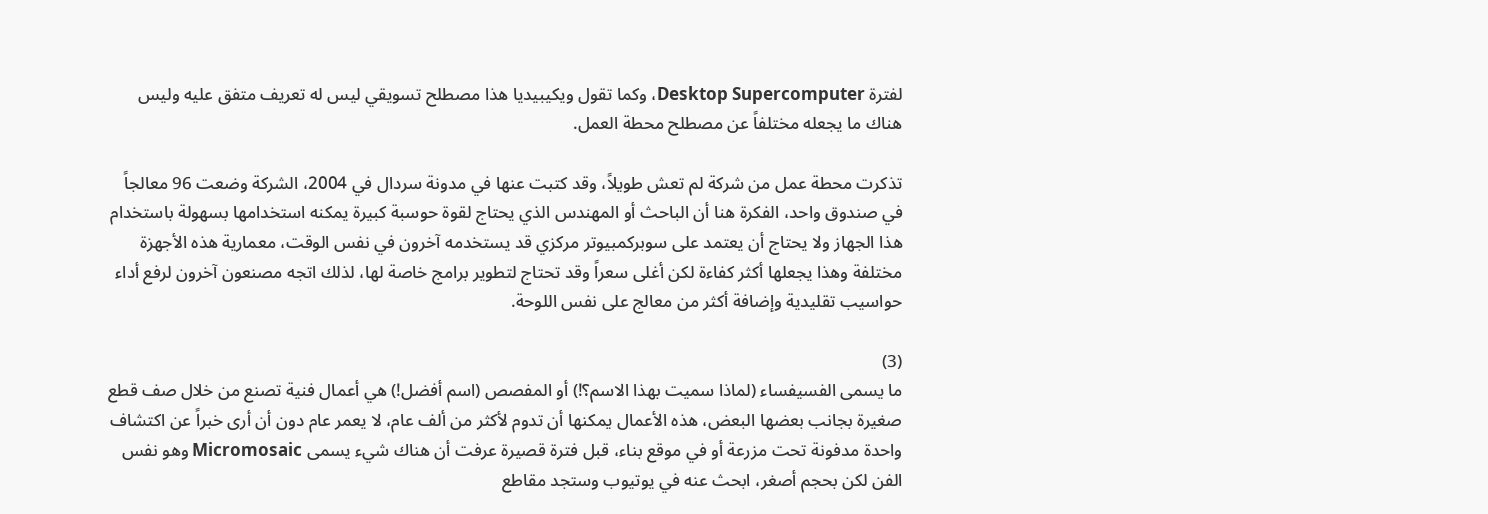لفترة Desktop Supercomputer، وكما تقول ويكيبيديا هذا مصطلح تسويقي ليس له تعريف متفق عليه وليس هناك ما يجعله مختلفاً عن مصطلح محطة العمل.

تذكرت محطة عمل من شركة لم تعش طويلاً، وقد كتبت عنها في مدونة سردال في 2004، الشركة وضعت 96 معالجاً في صندوق واحد، الفكرة هنا أن الباحث أو المهندس الذي يحتاج لقوة حوسبة كبيرة يمكنه استخدامها بسهولة باستخدام هذا الجهاز ولا يحتاج أن يعتمد على سوبركمبيوتر مركزي قد يستخدمه آخرون في نفس الوقت، معمارية هذه الأجهزة مختلفة وهذا يجعلها أكثر كفاءة لكن أغلى سعراً وقد تحتاج لتطوير برامج خاصة لها، لذلك اتجه مصنعون آخرون لرفع أداء حواسيب تقليدية وإضافة أكثر من معالج على نفس اللوحة.

(3)
ما يسمى الفسيفساء (لماذا سميت بهذا الاسم؟!) أو المفصص (اسم أفضل!) هي أعمال فنية تصنع من خلال صف قطع صغيرة بجانب بعضها البعض، هذه الأعمال يمكنها أن تدوم لأكثر من ألف عام، لا يعمر عام دون أن أرى خبراً عن اكتشاف واحدة مدفونة تحت مزرعة أو في موقع بناء، قبل فترة قصيرة عرفت أن هناك شيء يسمى Micromosaic وهو نفس الفن لكن بحجم أصغر، ابحث عنه في يوتيوب وستجد مقاطع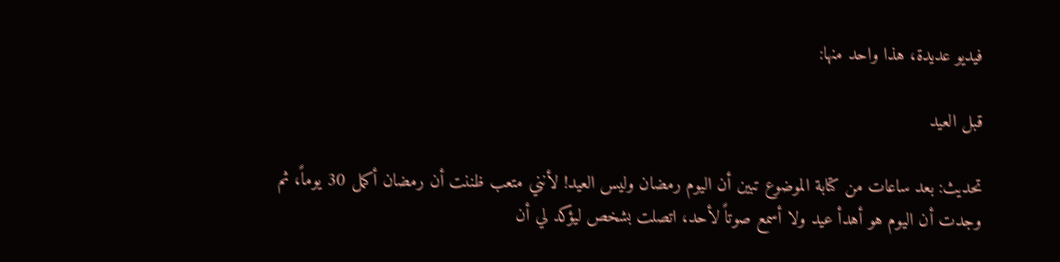فيديو عديدة، هذا واحد منها:

قبل العيد

تحديث: بعد ساعات من كتابة الموضوع تبين أن اليوم رمضان وليس العيد! لأنني متعب ظننت أن رمضان أكمل 30 يوماً، ثم وجدت أن اليوم هو أهدأ عيد ولا أسمع صوتاً لأحد، اتصلت بشخص ليؤكد لي أن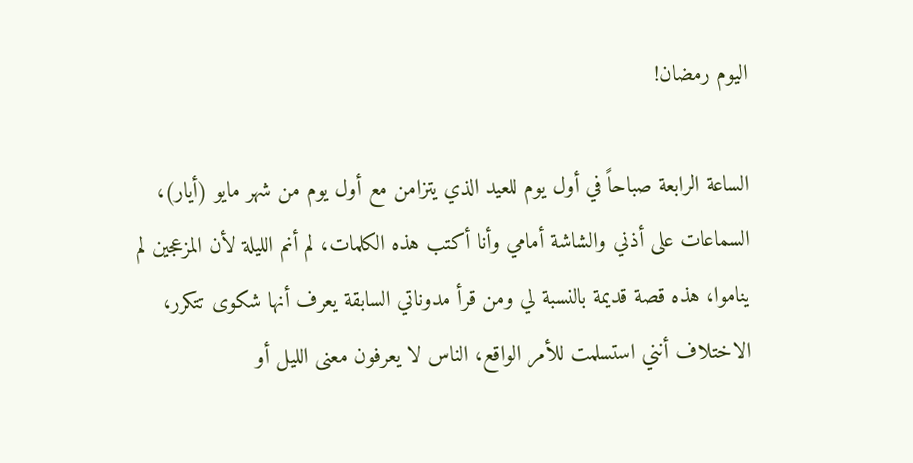اليوم رمضان!

الساعة الرابعة صباحاً في أول يوم للعيد الذي يتزامن مع أول يوم من شهر مايو (أيار)، السماعات على أذني والشاشة أمامي وأنا أكتب هذه الكلمات، لم أنم الليلة لأن المزعجين لم يناموا، هذه قصة قديمة بالنسبة لي ومن قرأ مدوناتي السابقة يعرف أنها شكوى تتكرر، الاختلاف أنني استسلمت للأمر الواقع، الناس لا يعرفون معنى الليل أو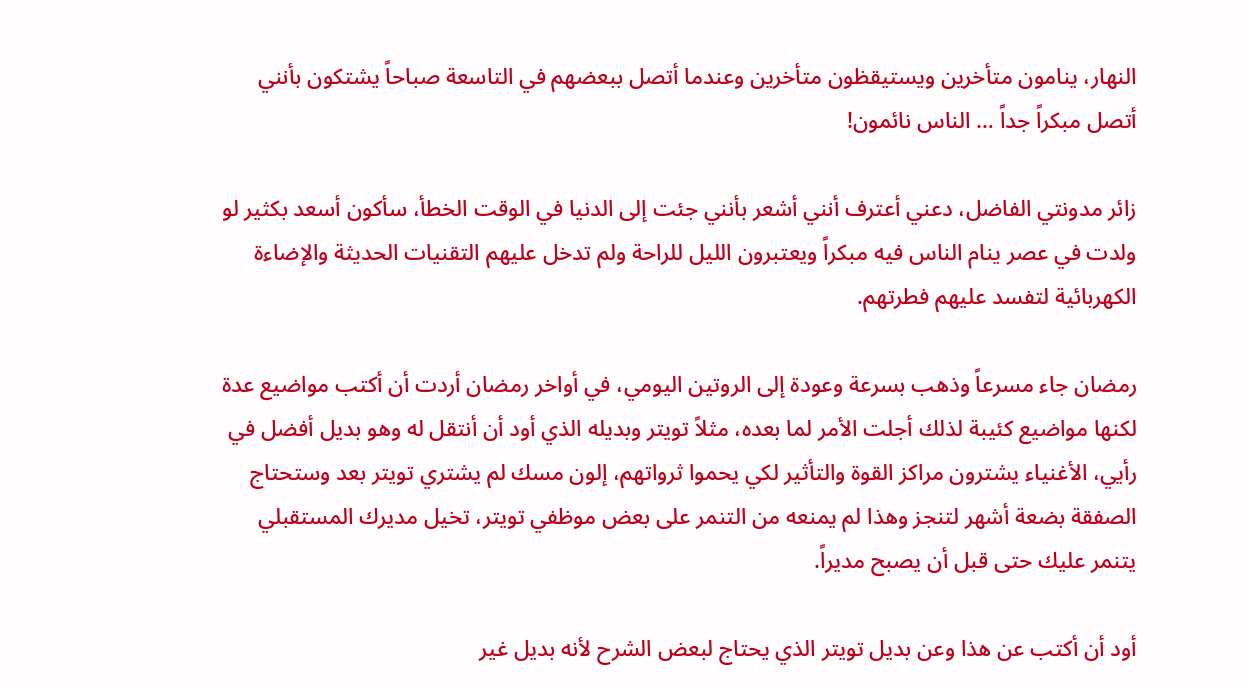النهار، ينامون متأخرين ويستيقظون متأخرين وعندما أتصل ببعضهم في التاسعة صباحاً يشتكون بأنني أتصل مبكراً جداً … الناس نائمون!

زائر مدونتي الفاضل، دعني أعترف أنني أشعر بأنني جئت إلى الدنيا في الوقت الخطأ، سأكون أسعد بكثير لو ولدت في عصر ينام الناس فيه مبكراً ويعتبرون الليل للراحة ولم تدخل عليهم التقنيات الحديثة والإضاءة الكهربائية لتفسد عليهم فطرتهم.

رمضان جاء مسرعاً وذهب بسرعة وعودة إلى الروتين اليومي، في أواخر رمضان أردت أن أكتب مواضيع عدة لكنها مواضيع كئيبة لذلك أجلت الأمر لما بعده، مثلاً تويتر وبديله الذي أود أن أنتقل له وهو بديل أفضل في رأيي، الأغنياء يشترون مراكز القوة والتأثير لكي يحموا ثرواتهم، إلون مسك لم يشتري تويتر بعد وستحتاج الصفقة بضعة أشهر لتنجز وهذا لم يمنعه من التنمر على بعض موظفي تويتر، تخيل مديرك المستقبلي يتنمر عليك حتى قبل أن يصبح مديراً.

أود أن أكتب عن هذا وعن بديل تويتر الذي يحتاج لبعض الشرح لأنه بديل غير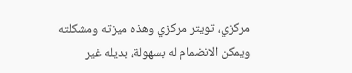مركزي، تويتر مركزي وهذه ميزته ومشكلته ويمكن الانضمام له بسهولة، بديله غير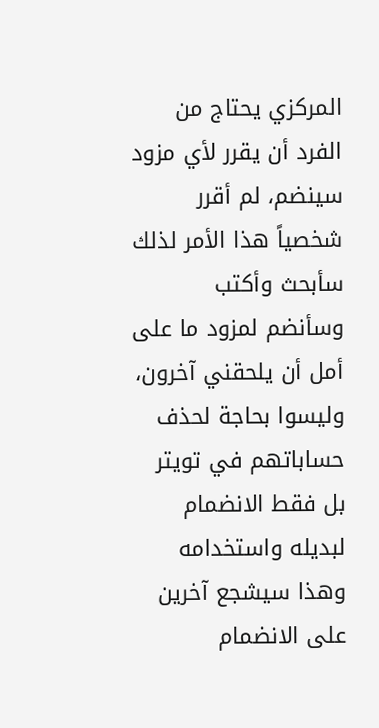المركزي يحتاج من الفرد أن يقرر لأي مزود سينضم، لم أقرر شخصياً هذا الأمر لذلك سأبحث وأكتب وسأنضم لمزود ما على أمل أن يلحقني آخرون، وليسوا بحاجة لحذف حساباتهم في تويتر بل فقط الانضمام لبديله واستخدامه وهذا سيشجع آخرين على الانضمام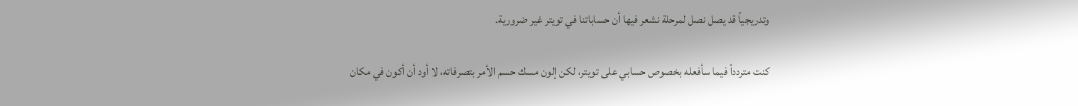وتدريجياً قد يصل نصل لمرحلة نشعر فيها أن حساباتنا في تويتر غير ضرورية.

كنت متردداً فيما سأفعله بخصوص حسابي على تويتر، لكن إلون مسك حسم الأمر بتصرفاته، لا أود أن أكون في مكان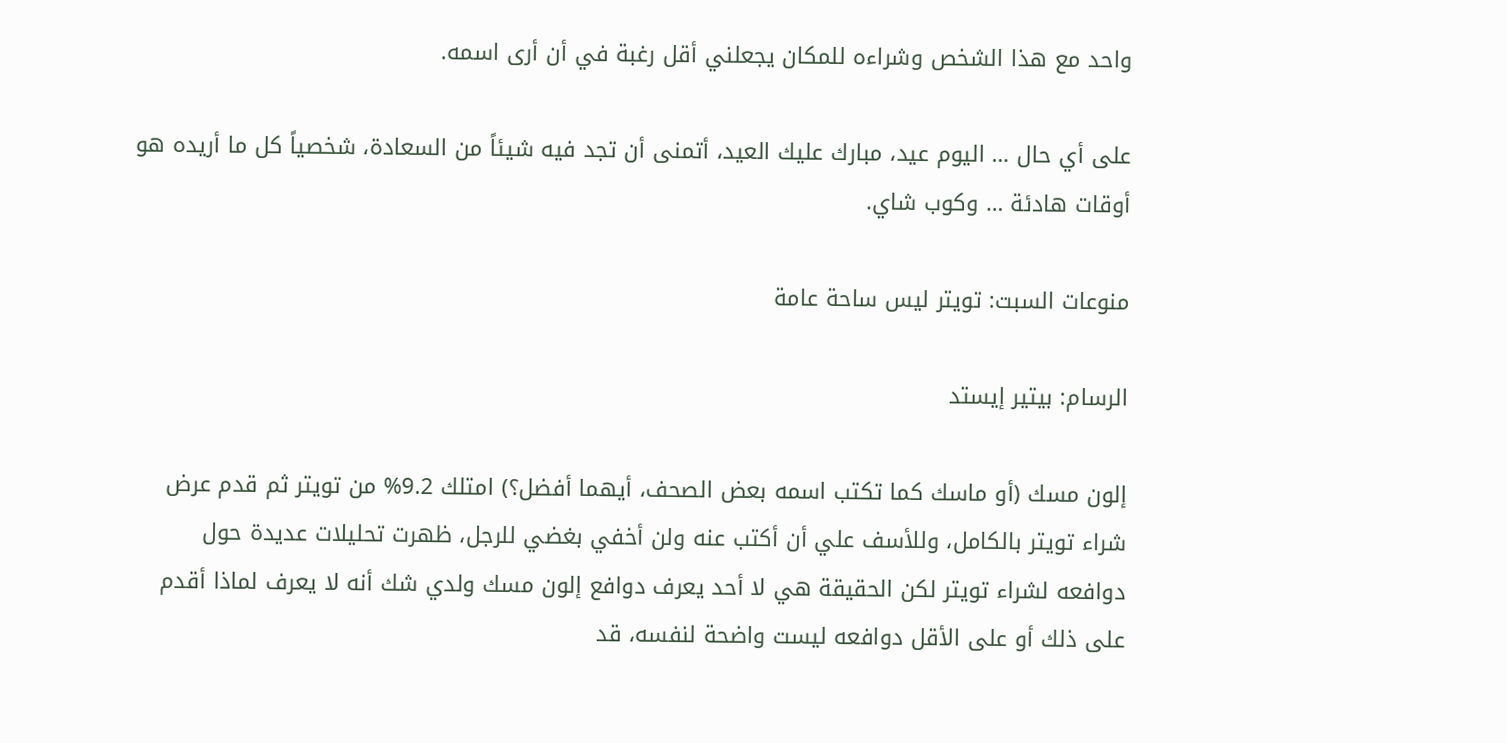واحد مع هذا الشخص وشراءه للمكان يجعلني أقل رغبة في أن أرى اسمه.

على أي حال … اليوم عيد، مبارك عليك العيد، أتمنى أن تجد فيه شيئاً من السعادة، شخصياً كل ما أريده هو أوقات هادئة … وكوب شاي.

منوعات السبت: تويتر ليس ساحة عامة

الرسام: بيتير إيستد

إلون مسك (أو ماسك كما تكتب اسمه بعض الصحف، أيهما أفضل؟) امتلك 9.2% من تويتر ثم قدم عرض شراء تويتر بالكامل، وللأسف علي أن أكتب عنه ولن أخفي بغضي للرجل، ظهرت تحليلات عديدة حول دوافعه لشراء تويتر لكن الحقيقة هي لا أحد يعرف دوافع إلون مسك ولدي شك أنه لا يعرف لماذا أقدم على ذلك أو على الأقل دوافعه ليست واضحة لنفسه، قد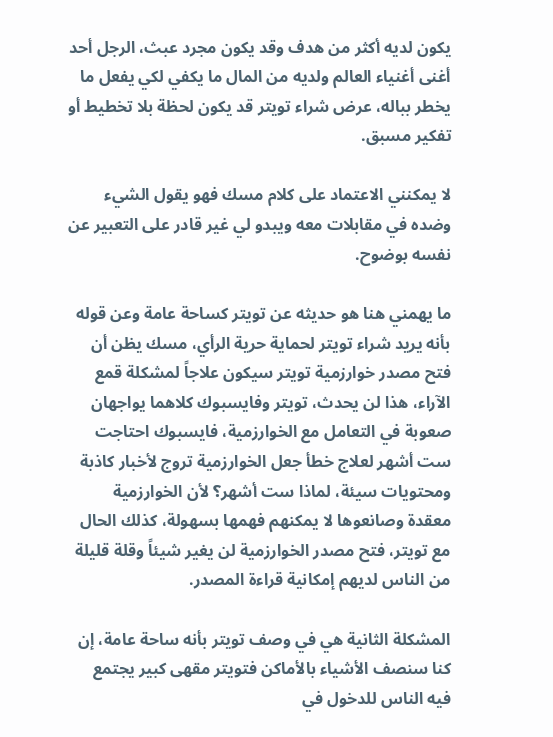يكون لديه أكثر من هدف وقد يكون مجرد عبث، الرجل أحد أغنى أغنياء العالم ولديه من المال ما يكفي لكي يفعل ما يخطر بباله، عرض شراء تويتر قد يكون لحظة بلا تخطيط أو تفكير مسبق.

لا يمكنني الاعتماد على كلام مسك فهو يقول الشيء وضده في مقابلات معه ويبدو لي غير قادر على التعبير عن نفسه بوضوح.

ما يهمني هنا هو حديثه عن تويتر كساحة عامة وعن قوله بأنه يريد شراء تويتر لحماية حرية الرأي، مسك يظن أن فتح مصدر خوارزمية تويتر سيكون علاجاً لمشكلة قمع الآراء، هذا لن يحدث، تويتر وفايسبوك كلاهما يواجهان صعوبة في التعامل مع الخوارزمية، فايسبوك احتاجت ست أشهر لعلاج خطأ جعل الخوارزمية تروج لأخبار كاذبة ومحتويات سيئة، لماذا ست أشهر؟ لأن الخوارزمية معقدة وصانعوها لا يمكنهم فهمها بسهولة، كذلك الحال مع تويتر، فتح مصدر الخوارزمية لن يغير شيئاً وقلة قليلة من الناس لديهم إمكانية قراءة المصدر.

المشكلة الثانية هي في وصف تويتر بأنه ساحة عامة، إن كنا سنصف الأشياء بالأماكن فتويتر مقهى كبير يجتمع فيه الناس للدخول في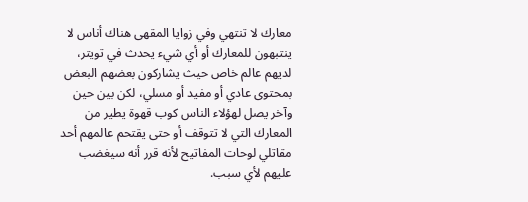معارك لا تنتهي وفي زوايا المقهى هناك أناس لا ينتبهون للمعارك أو أي شيء يحدث في تويتر، لديهم عالم خاص حيث يشاركون بعضهم البعض بمحتوى عادي أو مفيد أو مسلي، لكن بين حين وآخر يصل لهؤلاء الناس كوب قهوة يطير من المعارك التي لا تتوقف أو حتى يقتحم عالمهم أحد مقاتلي لوحات المفاتيح لأنه قرر أنه سيغضب عليهم لأي سبب.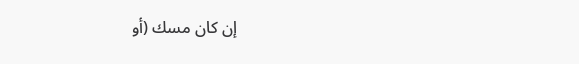إن كان مسك (أو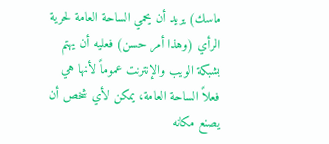ماسك) يريد أن يحمي الساحة العامة لحرية الرأي (وهذا أمر حسن) فعليه أن يهتم بشبكة الويب والإنترنت عموماً لأنها هي فعلاً الساحة العامة، يمكن لأي شخص أن يصنع مكانه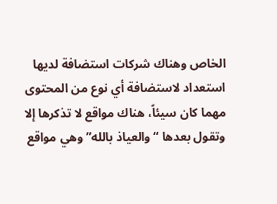الخاص وهناك شركات استضافة لديها استعداد لاستضافة أي نوع من المحتوى مهما كان سيئاً، هناك مواقع لا تذكرها إلا وتقول بعدها “والعياذ بالله” وهي مواقع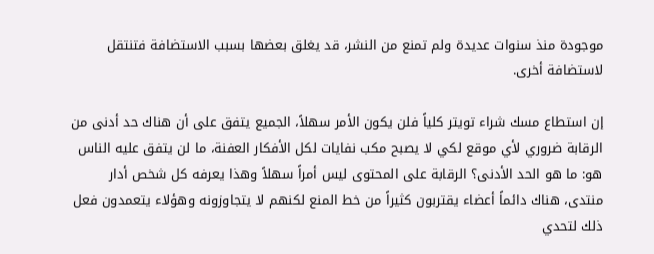موجودة منذ سنوات عديدة ولم تمنع من النشر، قد يغلق بعضها بسبب الاستضافة فتنتقل لاستضافة أخرى.

إن استطاع مسك شراء تويتر كلياً فلن يكون الأمر سهلاً، الجميع يتفق على أن هناك حد أدنى من الرقابة ضروري لأي موقع لكي لا يصبح مكب نفايات لكل الأفكار العفنة، ما لن يتفق عليه الناس هو: ما هو الحد الأدنى؟ الرقابة على المحتوى ليس أمراً سهلاً وهذا يعرفه كل شخص أدار منتدى، هناك دائماً أعضاء يقتربون كثيراً من خط المنع لكنهم لا يتجاوزونه وهؤلاء يتعمدون فعل ذلك لتحدي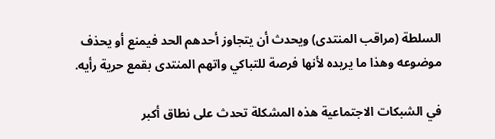السلطة (مراقب المنتدى) ويحدث أن يتجاوز أحدهم الحد فيمنع أو يحذف موضوعه وهذا ما يريده لأنها فرصة للتباكي واتهم المنتدى بقمع حرية رأيه.

في الشبكات الاجتماعية هذه المشكلة تحدث على نطاق أكبر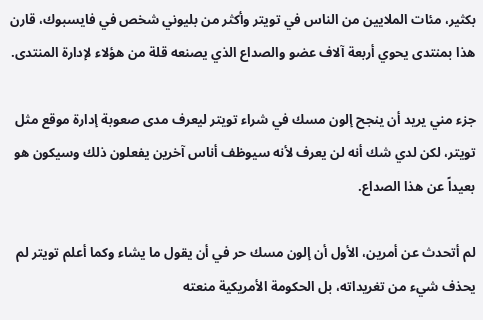بكثير، مئات الملايين من الناس في تويتر وأكثر من بليوني شخص في فايسبوك، قارن هذا بمنتدى يحوي أربعة آلاف عضو والصداع الذي يصنعه قلة من هؤلاء لإدارة المنتدى.

جزء مني يريد أن ينجح إلون مسك في شراء تويتر ليعرف مدى صعوبة إدارة موقع مثل تويتر، لكن لدي شك أنه لن يعرف لأنه سيوظف أناس آخرين يفعلون ذلك وسيكون هو بعيداً عن هذا الصداع.

لم أتحدث عن أمرين، الأول أن إلون مسك حر في أن يقول ما يشاء وكما أعلم تويتر لم يحذف شيء من تغريداته، بل الحكومة الأمريكية منعته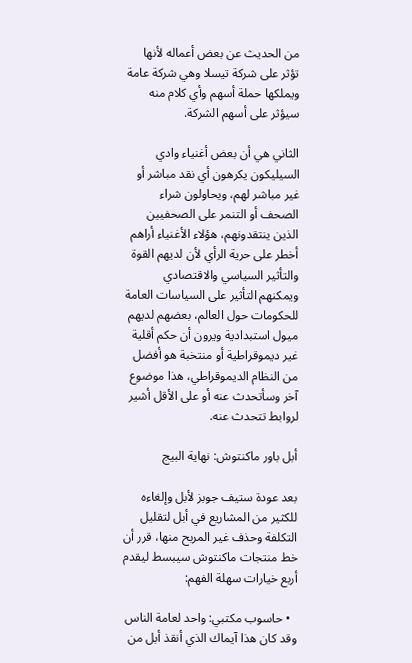من الحديث عن بعض أعماله لأنها تؤثر على شركة تيسلا وهي شركة عامة ويملكها حملة أسهم وأي كلام منه سيؤثر على أسهم الشركة.

الثاني هي أن بعض أغنياء وادي السيليكون يكرهون أي نقد مباشر أو غير مباشر لهم، ويحاولون شراء الصحف أو التنمر على الصحفيين الذين ينتقدونهم، هؤلاء الأغنياء أراهم أخطر على حرية الرأي لأن لديهم القوة والتأثير السياسي والاقتصادي ويمكنهم التأثير على السياسات العامة للحكومات حول العالم، بعضهم لديهم ميول استبدادية ويرون أن حكم أقلية غير ديموقراطية أو منتخبة هو أفضل من النظام الديموقراطي، هذا موضوع آخر وسأتحدث عنه أو على الأقل أشير لروابط تتحدث عنه.

أبل باور ماكنتوش: نهاية البيج

بعد عودة ستيف جوبز لأبل وإلغاءه للكثير من المشاريع في أبل لتقليل التكلفة وحذف غير المربح منها، قرر أن خط منتجات ماكنتوش سيبسط ليقدم أربع خيارات سهلة الفهم:

  • حاسوب مكتبي: واحد لعامة الناس وقد كان هذا آيماك الذي أنقذ أبل من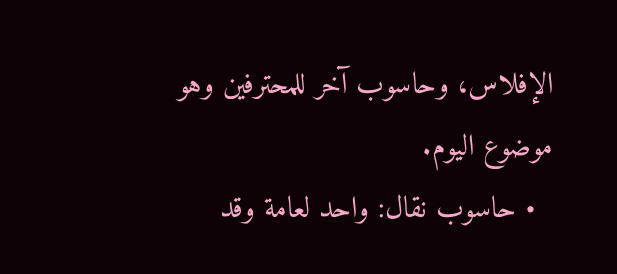الإفلاس، وحاسوب آخر للمحترفين وهو موضوع اليوم.
  • حاسوب نقال: واحد لعامة وقد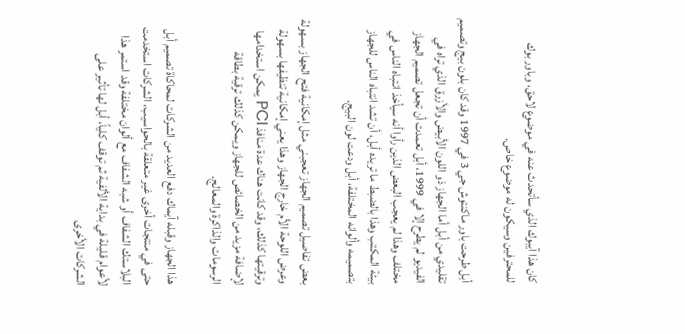كان هذا آيبوك الذي سأتحدث عنه في موضوع لاحق، وباور بوك للمحترفين وسيكون له موضوع خاص.

أبل طرحت باور ماكنتوش جي 3 في 1997 وقد كان بلون بيج وتصميم تقليدي من أبل أما الجهاز ذو اللون الأبيض والأزرق الذي تراه في الفيديو لم يطرح إلا في 1999، أبل تعمدت أن تجعل تصميم الجهاز مختلف وهذا لم يعجب البعض الذين رأوا أنه سيأخذ انتباه الناس في بيئة المكتب وهذا بالضبط ما تريده أبل، أن تشد انتباه الناس للجهاز بتصميمه وألوانه المختلفة، أبل ودعت لون البيج.

بعض تفاصيل تصميم الجهاز تعجبني مثل إمكانية فتح الجهاز بسهولة وعرض اللوحة الأم خارج الجهاز وهذا يعني إمكانية تنظيفها بسهولة وترقيتها كذلك، وقد كانت هناك عدة منافذ PCI يمكن استخدامها لإضافة مزيد من الخصائص للجهاز ويمكن كذلك ترقية بطاقة الرسومات والذاكرة والمعالج.

هذا الجهاز وقبله آيماك دفع العديد من الشركات لمحاكاة تصميم أبل حتى في منتجات أخرى غير متعلقة بالحواسيب، الشركات استخدمت البلاستك الشفاف أو شبه الشفاف مع ألوان مختلفة وقد استمر هذا لأعوام قليلة في بداية الألفية ثم توقف كلياً، أبل لها تأثير على الشركات الأخرى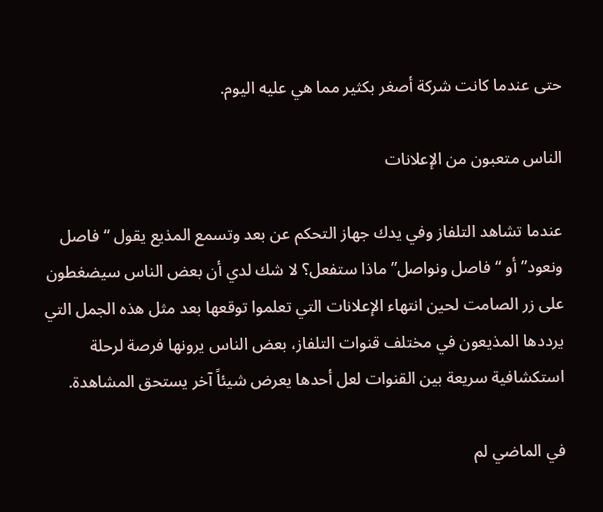حتى عندما كانت شركة أصغر بكثير مما هي عليه اليوم.

الناس متعبون من الإعلانات

عندما تشاهد التلفاز وفي يدك جهاز التحكم عن بعد وتسمع المذيع يقول “فاصل ونعود” أو “فاصل ونواصل” ماذا ستفعل؟ لا شك لدي أن بعض الناس سيضغطون على زر الصامت لحين انتهاء الإعلانات التي تعلموا توقعها بعد مثل هذه الجمل التي يرددها المذيعون في مختلف قنوات التلفاز، بعض الناس يرونها فرصة لرحلة استكشافية سريعة بين القنوات لعل أحدها يعرض شيئاً آخر يستحق المشاهدة.

في الماضي لم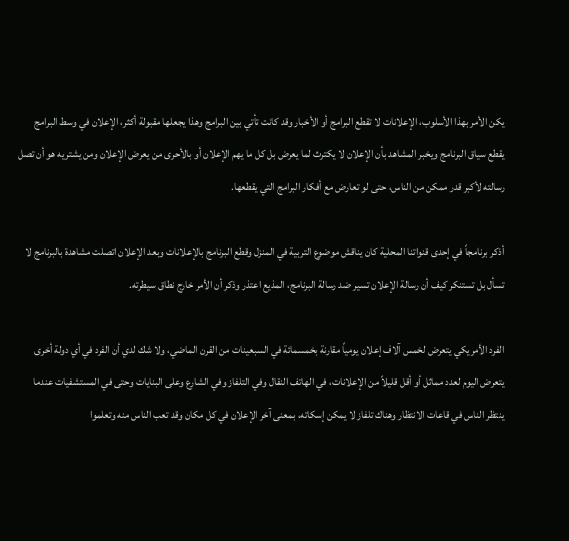يكن الأمر بهذا الأسلوب، الإعلانات لا تقطع البرامج أو الأخبار وقد كانت تأتي بين البرامج وهذا يجعلها مقبولة أكثر، الإعلان في وسط البرامج يقطع سياق البرنامج ويخبر المشاهد بأن الإعلان لا يكترث لما يعرض بل كل ما يهم الإعلان أو بالأحرى من يعرض الإعلان ومن يشتريه هو أن تصل رسالته لأكبر قدر ممكن من الناس، حتى لو تعارض مع أفكار البرامج التي يقطعها.

أذكر برنامجاً في إحدى قنواتنا المحلية كان يناقش موضوع التربية في المنزل وقطع البرنامج بالإعلانات وبعد الإعلان اتصلت مشاهدة بالبرنامج لا تسأل بل تستنكر كيف أن رسالة الإعلان تسير ضد رسالة البرنامج، المذيع اعتذر وذكر أن الأمر خارج نطاق سيطرته.

الفرد الأمريكي يتعرض لخمس آلاف إعلان يومياً مقارنة بخمسمائة في السبعينات من القرن الماضي، ولا شك لدي أن الفرد في أي دولة أخرى يتعرض اليوم لعدد مماثل أو أقل قليلاً من الإعلانات، في الهاتف النقال وفي التلفاز وفي الشارع وعلى البنايات وحتى في المستشفيات عندما ينتظر الناس في قاعات الانتظار وهناك تلفاز لا يمكن إسكاته، بمعنى آخر الإعلان في كل مكان وقد تعب الناس منه وتعلموا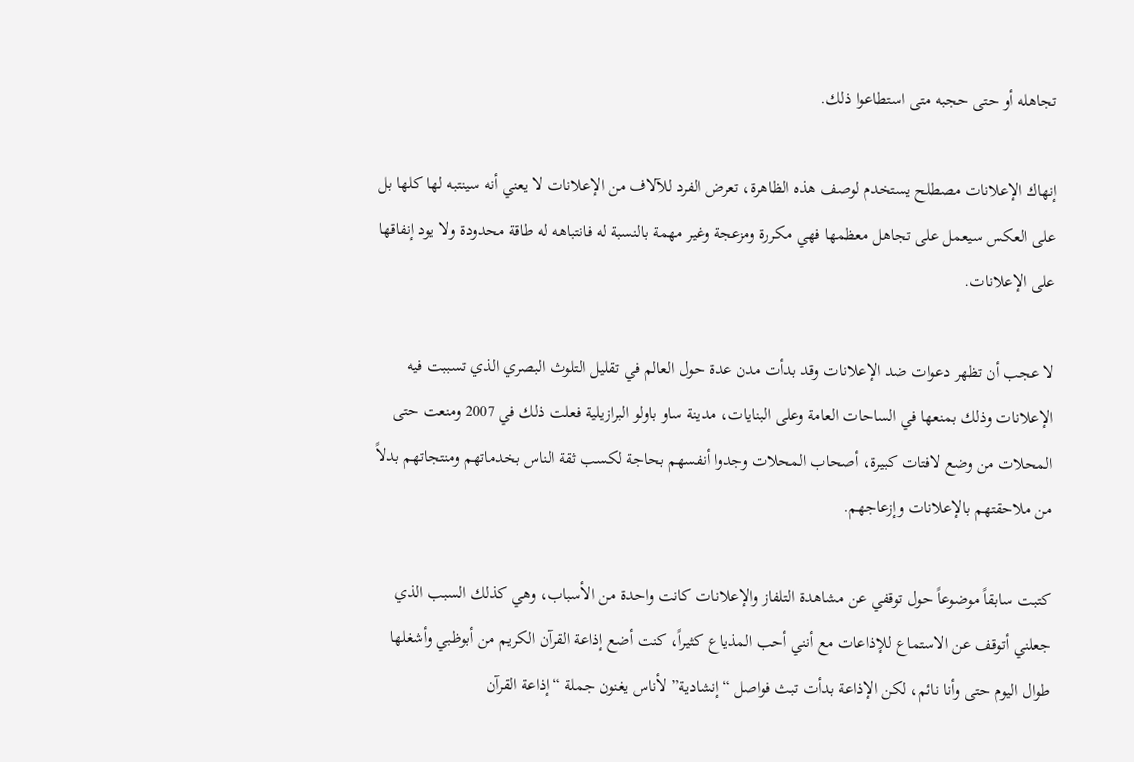تجاهله أو حتى حجبه متى استطاعوا ذلك.

إنهاك الإعلانات مصطلح يستخدم لوصف هذه الظاهرة، تعرض الفرد للآلاف من الإعلانات لا يعني أنه سينتبه لها كلها بل على العكس سيعمل على تجاهل معظمها فهي مكررة ومزعجة وغير مهمة بالنسبة له فانتباهه له طاقة محدودة ولا يود إنفاقها على الإعلانات.

لا عجب أن تظهر دعوات ضد الإعلانات وقد بدأت مدن عدة حول العالم في تقليل التلوث البصري الذي تسببت فيه الإعلانات وذلك بمنعها في الساحات العامة وعلى البنايات، مدينة ساو باولو البرازيلية فعلت ذلك في 2007 ومنعت حتى المحلات من وضع لافتات كبيرة، أصحاب المحلات وجدوا أنفسهم بحاجة لكسب ثقة الناس بخدماتهم ومنتجاتهم بدلاً من ملاحقتهم بالإعلانات وإزعاجهم.

كتبت سابقاً موضوعاً حول توقفي عن مشاهدة التلفاز والإعلانات كانت واحدة من الأسباب، وهي كذلك السبب الذي جعلني أتوقف عن الاستماع للإذاعات مع أنني أحب المذياع كثيراً، كنت أضع إذاعة القرآن الكريم من أبوظبي وأشغلها طوال اليوم حتى وأنا نائم، لكن الإذاعة بدأت تبث فواصل “إنشادية” لأناس يغنون جملة “إذاعة القرآن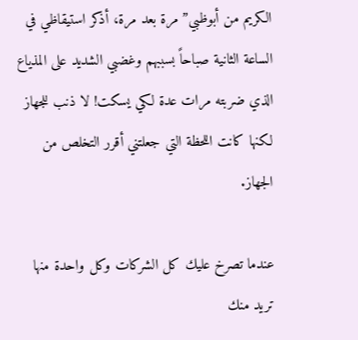الكريم من أبوظبي” مرة بعد مرة، أذكر استيقاظي في الساعة الثانية صباحاً بسببهم وغضبي الشديد على المذياع الذي ضربته مرات عدة لكي يسكت! لا ذنب للجهاز لكنها كانت اللحظة التي جعلتني أقرر التخلص من الجهاز.

عندما تصرخ عليك كل الشركات وكل واحدة منها تريد منك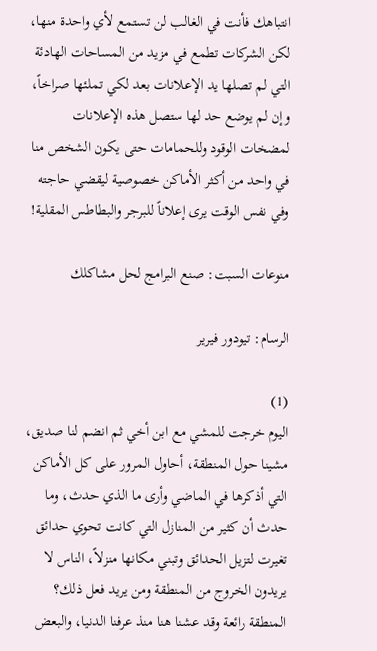انتباهك فأنت في الغالب لن تستمع لأي واحدة منها، لكن الشركات تطمع في مزيد من المساحات الهادئة التي لم تصلها يد الإعلانات بعد لكي تملئها صراخاً، وإن لم يوضع حد لها ستصل هذه الإعلانات لمضخات الوقود وللحمامات حتى يكون الشخص منا في واحد من أكثر الأماكن خصوصية ليقضي حاجته وفي نفس الوقت يرى إعلاناً للبرجر والبطاطس المقلية!

منوعات السبت: صنع البرامج لحل مشاكلك

الرسام: تيودور فيرير

(1)
اليوم خرجت للمشي مع ابن أخي ثم انضم لنا صديق، مشينا حول المنطقة، أحاول المرور على كل الأماكن التي أذكرها في الماضي وأرى ما الذي حدث، وما حدث أن كثير من المنازل التي كانت تحوي حدائق تغيرت لتزيل الحدائق وتبني مكانها منزلاً، الناس لا يريدون الخروج من المنطقة ومن يريد فعل ذلك؟ المنطقة رائعة وقد عشنا هنا منذ عرفنا الدنيا، والبعض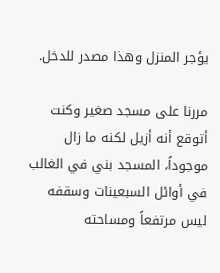يؤجر المنزل وهذا مصدر للدخل.

مررنا على مسجد صغير وكنت أتوقع أنه أزيل لكنه ما زال موجوداً، المسجد بني في الغالب في أوائل السبعينات وسقفه ليس مرتفعاً ومساحته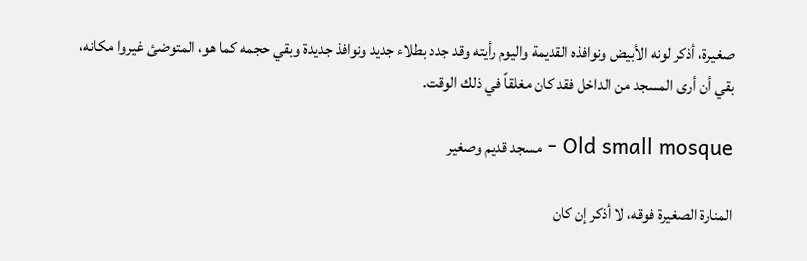صغيرة، أذكر لونه الأبيض ونوافذه القديمة واليوم رأيته وقد جدد بطلاء جديد ونوافذ جديدة وبقي حجمه كما هو، المتوضئ غيروا مكانه، بقي أن أرى المسجد من الداخل فقد كان مغلقاً في ذلك الوقت.

Old small mosque - مسجد قديم وصغير

المنارة الصغيرة فوقه، لا أذكر إن كان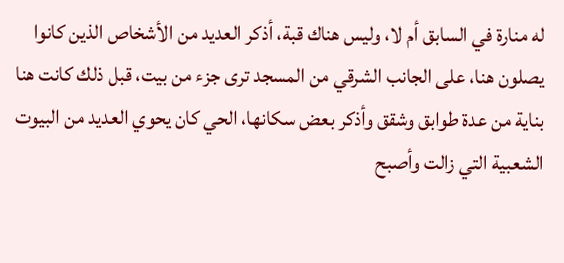له منارة في السابق أم لا، وليس هناك قبة، أذكر العديد من الأشخاص الذين كانوا يصلون هنا، على الجانب الشرقي من المسجد ترى جزء من بيت، قبل ذلك كانت هنا بناية من عدة طوابق وشقق وأذكر بعض سكانها، الحي كان يحوي العديد من البيوت الشعبية التي زالت وأصبح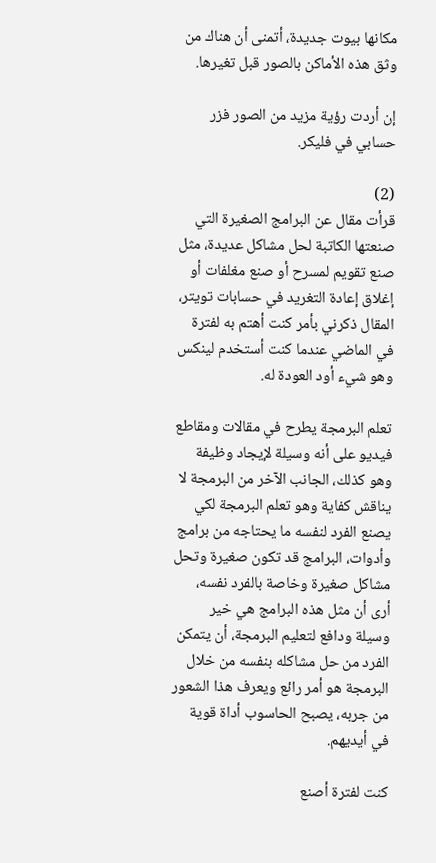مكانها بيوت جديدة، أتمنى أن هناك من وثق هذه الأماكن بالصور قبل تغيرها.

إن أردت رؤية مزيد من الصور فزر حسابي في فليكر.

(2)
قرأت مقال عن البرامج الصغيرة التي صنعتها الكاتبة لحل مشاكل عديدة، مثل صنع تقويم لمسرح أو صنع مغلفات أو إغلاق إعادة التغريد في حسابات تويتر، المقال ذكرني بأمر كنت أهتم به لفترة في الماضي عندما كنت أستخدم لينكس وهو شيء أود العودة له.

تعلم البرمجة يطرح في مقالات ومقاطع فيديو على أنه وسيلة لإيجاد وظيفة وهو كذلك، الجانب الآخر من البرمجة لا يناقش كفاية وهو تعلم البرمجة لكي يصنع الفرد لنفسه ما يحتاجه من برامج وأدوات، البرامج قد تكون صغيرة وتحل مشاكل صغيرة وخاصة بالفرد نفسه، أرى أن مثل هذه البرامج هي خير وسيلة ودافع لتعليم البرمجة، أن يتمكن الفرد من حل مشاكله بنفسه من خلال البرمجة هو أمر رائع ويعرف هذا الشعور من جربه، يصبح الحاسوب أداة قوية في أيديهم.

كنت لفترة أصنع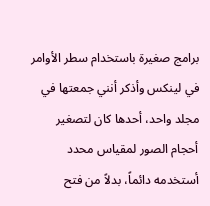برامج صغيرة باستخدام سطر الأوامر في لينكس وأذكر أنني جمعتها في مجلد واحد، أحدها كان لتصغير أحجام الصور لمقياس محدد أستخدمه دائماً، بدلاً من فتح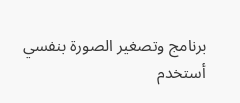برنامج وتصغير الصورة بنفسي أستخدم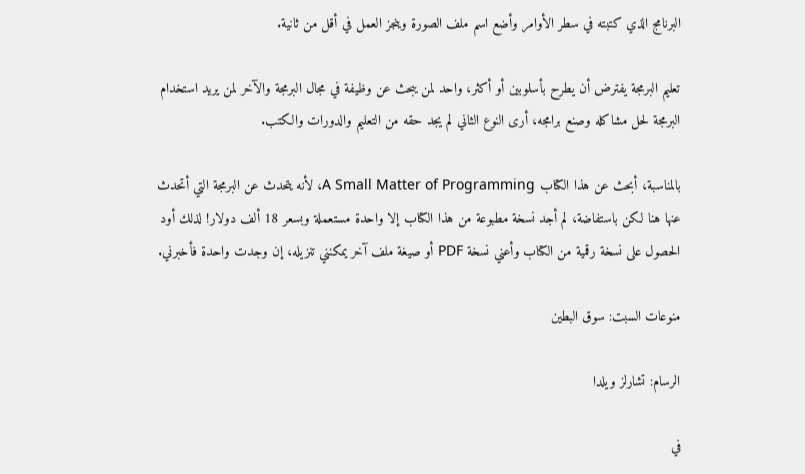البرنامج الذي كتبته في سطر الأوامر وأضع اسم ملف الصورة وينجز العمل في أقل من ثانية.

تعليم البرمجة يفترض أن يطرح بأسلوبين أو أكثر، واحد لمن يبحث عن وظيفة في مجال البرمجة والآخر لمن يريد استخدام البرمجة لحل مشاكله وصنع برامجه، أرى النوع الثاني لم يجد حقه من التعليم والدورات والكتب.

بالمناسبة، أبحث عن هذا الكتاب A Small Matter of Programming، لأنه يتحدث عن البرمجة التي أتحدث عنها هنا لكن باستفاضة، لم أجد نسخة مطبوعة من هذا الكتاب إلا واحدة مستعملة وبسعر 18 ألف دولار! لذلك أود الحصول على نسخة رقمية من الكتاب وأعني نسخة PDF أو صيغة ملف آخر يمكنني تنزيله، إن وجدت واحدة فأخبرني.

منوعات السبت: سوق البطين

الرسام: تشارلز ويلدا

في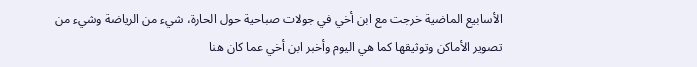الأسابيع الماضية خرجت مع ابن أخي في جولات صباحية حول الحارة، شيء من الرياضة وشيء من تصوير الأماكن وتوثيقها كما هي اليوم وأخبر ابن أخي عما كان هنا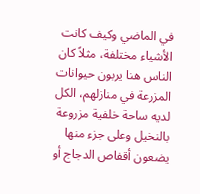في الماضي وكيف كانت الأشياء مختلفة، مثلاً كان الناس هنا يربون حيوانات المزرعة في منازلهم، الكل لديه ساحة خلفية مزروعة بالنخيل وعلى جزء منها يضعون أقفاص الدجاج أو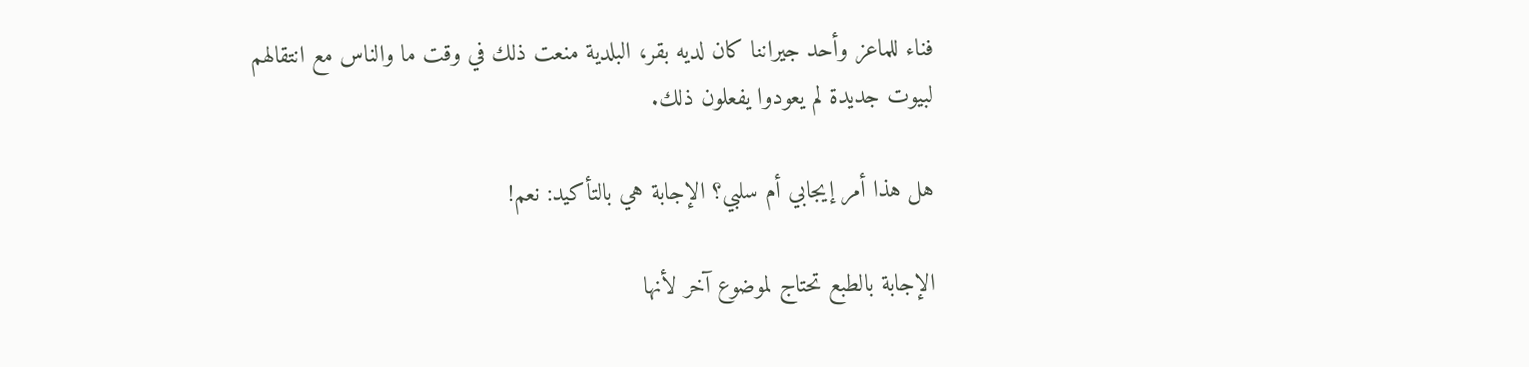فناء للماعز وأحد جيراننا كان لديه بقر، البلدية منعت ذلك في وقت ما والناس مع انتقالهم لبيوت جديدة لم يعودوا يفعلون ذلك.

هل هذا أمر إيجابي أم سلبي؟ الإجابة هي بالتأكيد: نعم!

الإجابة بالطبع تحتاج لموضوع آخر لأنها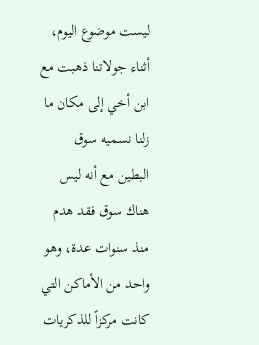ليست موضوع اليوم، أثناء جولاتنا ذهبت مع ابن أخي إلى مكان ما زلنا نسميه سوق البطين مع أنه ليس هناك سوق فقد هدم منذ سنوات عدة، وهو واحد من الأماكن التي كانت مركزاً للذكريات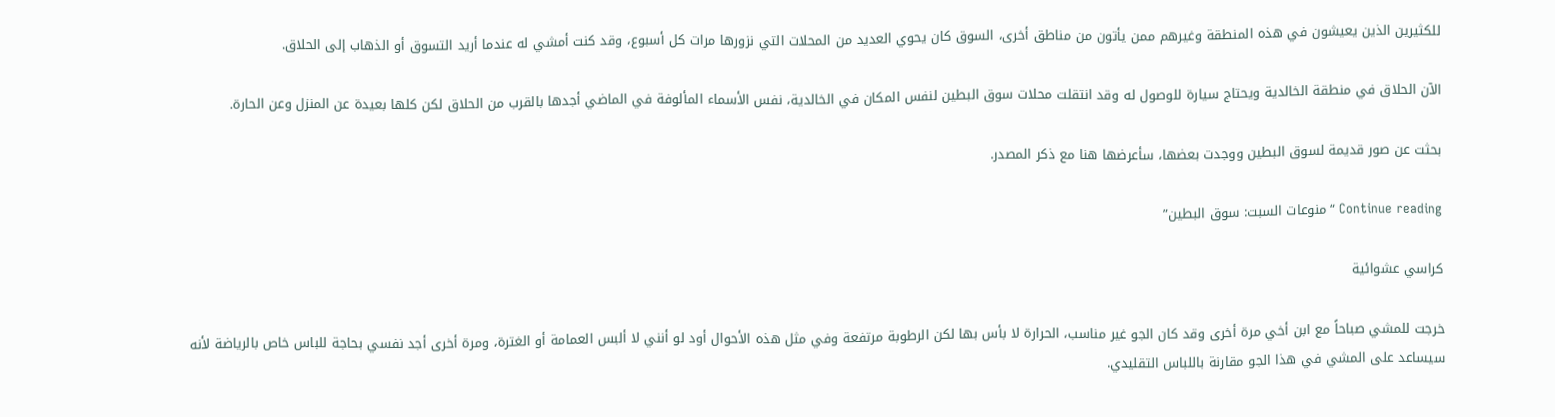للكثيرين الذين يعيشون في هذه المنطقة وغيرهم ممن يأتون من مناطق أخرى، السوق كان يحوي العديد من المحلات التي نزورها مرات كل أسبوع، وقد كنت أمشي له عندما أريد التسوق أو الذهاب إلى الحلاق.

الآن الحلاق في منطقة الخالدية ويحتاج سيارة للوصول له وقد انتقلت محلات سوق البطين لنفس المكان في الخالدية، نفس الأسماء المألوفة في الماضي أجدها بالقرب من الحلاق لكن كلها بعيدة عن المنزل وعن الحارة.

بحثت عن صور قديمة لسوق البطين ووجدت بعضها، سأعرضها هنا مع ذكر المصدر.

Continue reading “منوعات السبت: سوق البطين”

كراسي عشوائية

خرجت للمشي صباحاً مع ابن أخي مرة أخرى وقد كان الجو غير مناسب، الحرارة لا بأس بها لكن الرطوبة مرتفعة وفي مثل هذه الأحوال أود لو أنني لا ألبس العمامة أو الغترة، ومرة أخرى أجد نفسي بحاجة للباس خاص بالرياضة لأنه سيساعد على المشي في هذا الجو مقارنة باللباس التقليدي.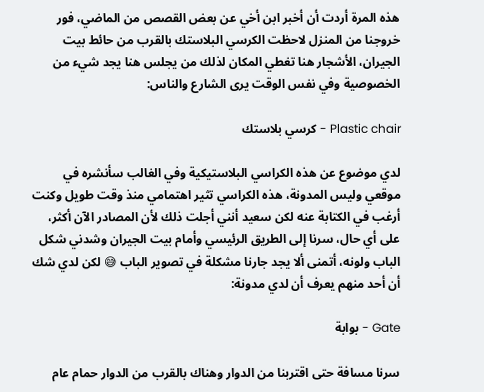هذه المرة أردت أن أخبر ابن أخي عن بعض القصص من الماضي، فور خروجنا من المنزل لاحظت الكرسي البلاستك بالقرب من حائط بيت الجيران، الأشجار هنا تغطي المكان لذلك من يجلس هنا يجد شيء من الخصوصية وفي نفس الوقت يرى الشارع والناس:

Plastic chair - كرسي بلاستك

لدي موضوع عن هذه الكراسي البلاستيكية وفي الغالب سأنشره في موقعي وليس المدونة، هذه الكراسي تثير اهتمامي منذ وقت طويل وكنت أرغب في الكتابة عنه لكن سعيد أنني أجلت ذلك لأن المصادر الآن أكثر، على أي حال، سرنا إلى الطريق الرئيسي وأمام بيت الجيران وشدني شكل الباب ولونه، أتمنى ألا يجد جارنا مشكلة في تصوير الباب 😅 لكن لدي شك أن أحد منهم يعرف أن لدي مدونة:

Gate - بوابة

سرنا مسافة حتى اقتربنا من الدوار وهناك بالقرب من الدوار حمام عام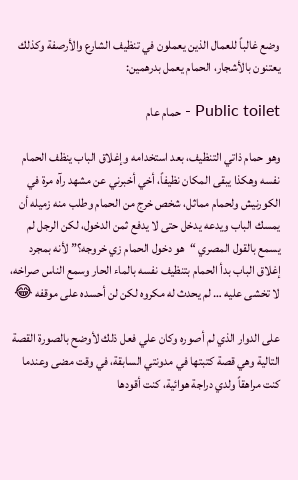وضع غالباً للعمال الذين يعملون في تنظيف الشارع والأرصفة وكذلك يعتنون بالأشجار، الحمام يعمل بدرهمين:

Public toilet - حمام عام

وهو حمام ذاتي التنظيف، بعد استخدامه وإغلاق الباب ينظف الحمام نفسه وهكذا يبقى المكان نظيفاً، أخي أخبرني عن مشهد رآه مرة في الكورنيش ولحمام مماثل، شخص خرج من الحمام وطلب منه زميله أن يمسك الباب ويدعه يدخل حتى لا يدفع ثمن الدخول، لكن الرجل لم يسمع بالقول المصري “هو دخول الحمام زي خروجه؟” لأنه بمجرد إغلاق الباب بدأ الحمام بتنظيف نفسه بالماء الحار وسمع الناس صراخه، لا تخشى عليه … لم يحدث له مكروه لكن لن أحسده على موقفه 😂

على الدوار الذي لم أصوره وكان علي فعل ذلك لأوضح بالصورة القصة التالية وهي قصة كتبتها في مدونتي السابقة، في وقت مضى وعندما كنت مراهقاً ولدي دراجة هوائية، كنت أقودها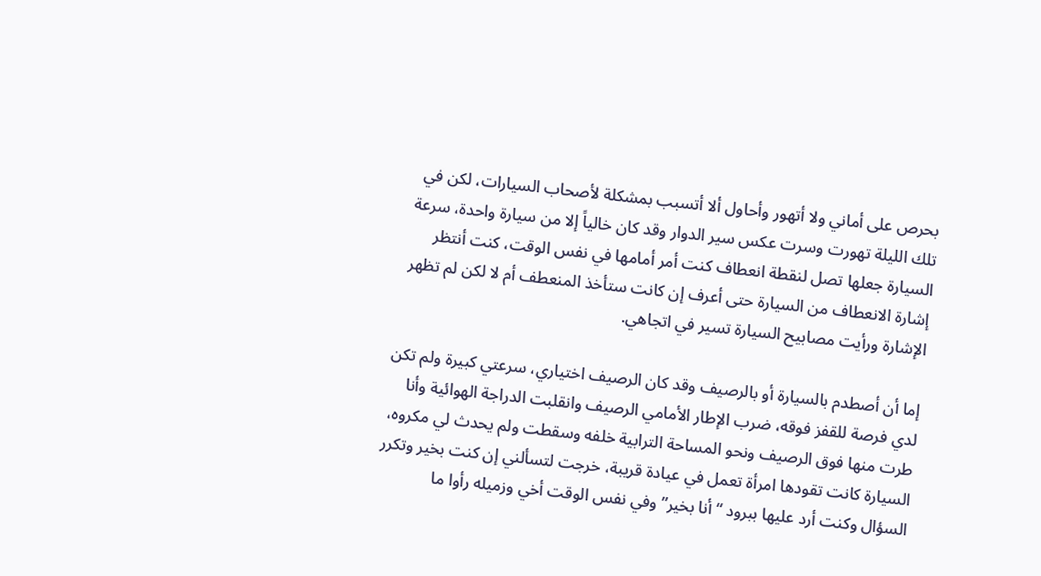بحرص على أماني ولا أتهور وأحاول ألا أتسبب بمشكلة لأصحاب السيارات، لكن في تلك الليلة تهورت وسرت عكس سير الدوار وقد كان خالياً إلا من سيارة واحدة، سرعة السيارة جعلها تصل لنقطة انعطاف كنت أمر أمامها في نفس الوقت، كنت أنتظر إشارة الانعطاف من السيارة حتى أعرف إن كانت ستأخذ المنعطف أم لا لكن لم تظهر الإشارة ورأيت مصابيح السيارة تسير في اتجاهي.

إما أن أصطدم بالسيارة أو بالرصيف وقد كان الرصيف اختياري، سرعتي كبيرة ولم تكن لدي فرصة للقفز فوقه، ضرب الإطار الأمامي الرصيف وانقلبت الدراجة الهوائية وأنا طرت منها فوق الرصيف ونحو المساحة الترابية خلفه وسقطت ولم يحدث لي مكروه، السيارة كانت تقودها امرأة تعمل في عيادة قريبة، خرجت لتسألني إن كنت بخير وتكرر السؤال وكنت أرد عليها ببرود “أنا بخير” وفي نفس الوقت أخي وزميله رأوا ما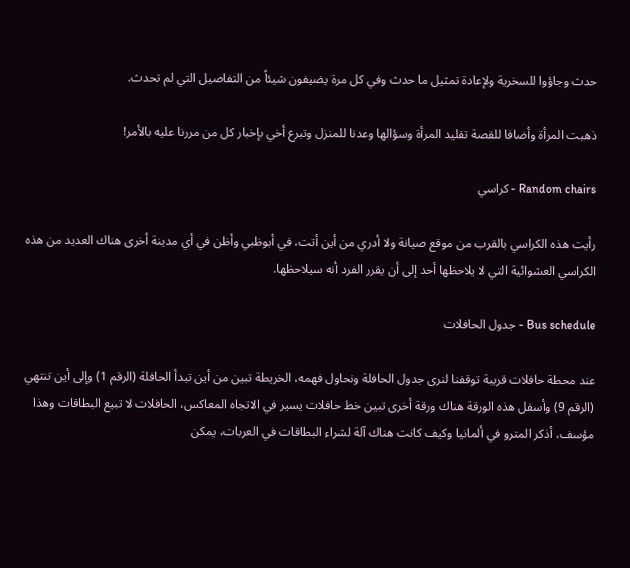حدث وجاؤوا للسخرية ولإعادة تمثيل ما حدث وفي كل مرة يضيفون شيئاً من التفاصيل التي لم تحدث.

ذهبت المرأة وأضافا للقصة تقليد المرأة وسؤالها وعدنا للمنزل وتبرع أخي بإخبار كل من مررنا عليه بالأمر!

Random chairs - كراسي

رأيت هذه الكراسي بالقرب من موقع صيانة ولا أدري من أين أتت، في أبوظبي وأظن في أي مدينة أخرى هناك العديد من هذه الكراسي العشوائية التي لا يلاحظها أحد إلى أن يقرر الفرد أنه سيلاحظها.

Bus schedule - جدول الحافلات

عند محطة حافلات قريبة توقفنا لنرى جدول الحافلة ونحاول فهمه، الخريطة تبين من أين تبدأ الحافلة (الرقم 1) وإلى أين تنتهي (الرقم 9) وأسفل هذه الورقة هناك ورقة أخرى تبين خط حافلات يسير في الاتجاه المعاكس، الحافلات لا تبيع البطاقات وهذا مؤسف، أذكر المترو في ألمانيا وكيف كانت هناك آلة لشراء البطاقات في العربات، يمكن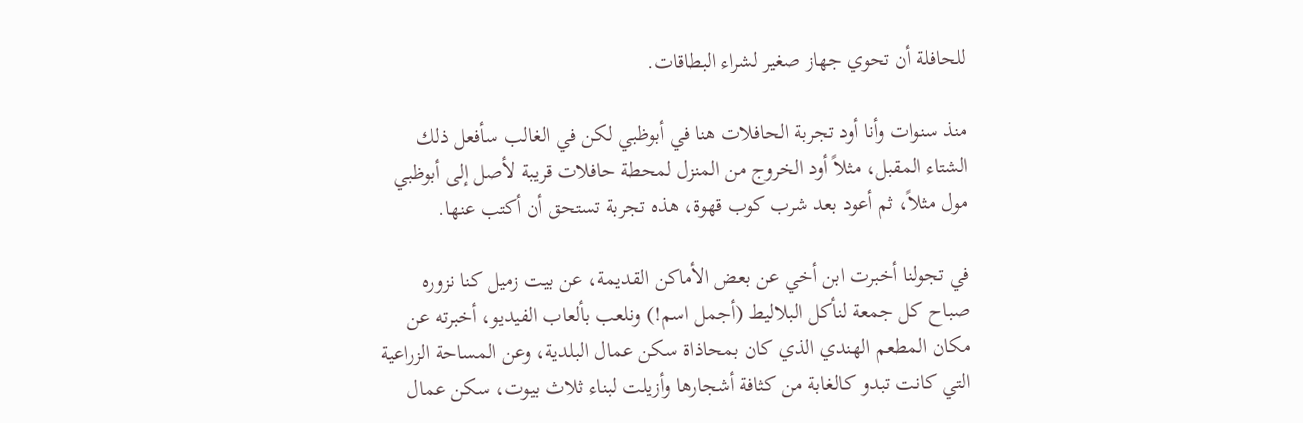للحافلة أن تحوي جهاز صغير لشراء البطاقات.

منذ سنوات وأنا أود تجربة الحافلات هنا في أبوظبي لكن في الغالب سأفعل ذلك الشتاء المقبل، مثلاً أود الخروج من المنزل لمحطة حافلات قريبة لأصل إلى أبوظبي مول مثلاً، ثم أعود بعد شرب كوب قهوة، هذه تجربة تستحق أن أكتب عنها.

في تجولنا أخبرت ابن أخي عن بعض الأماكن القديمة، عن بيت زميل كنا نزوره صباح كل جمعة لنأكل البلاليط (أجمل اسم!) ونلعب بألعاب الفيديو، أخبرته عن مكان المطعم الهندي الذي كان بمحاذاة سكن عمال البلدية، وعن المساحة الزراعية التي كانت تبدو كالغابة من كثافة أشجارها وأزيلت لبناء ثلاث بيوت، سكن عمال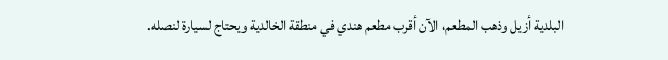البلدية أزيل وذهب المطعم، الآن أقرب مطعم هندي في منطقة الخالدية ويحتاج لسيارة لنصله.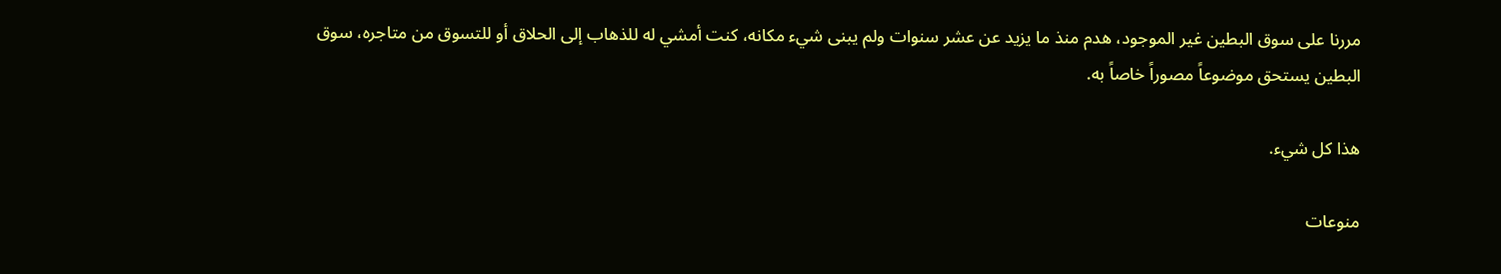مررنا على سوق البطين غير الموجود، هدم منذ ما يزيد عن عشر سنوات ولم يبنى شيء مكانه، كنت أمشي له للذهاب إلى الحلاق أو للتسوق من متاجره، سوق البطين يستحق موضوعاً مصوراً خاصاً به.

هذا كل شيء.

منوعات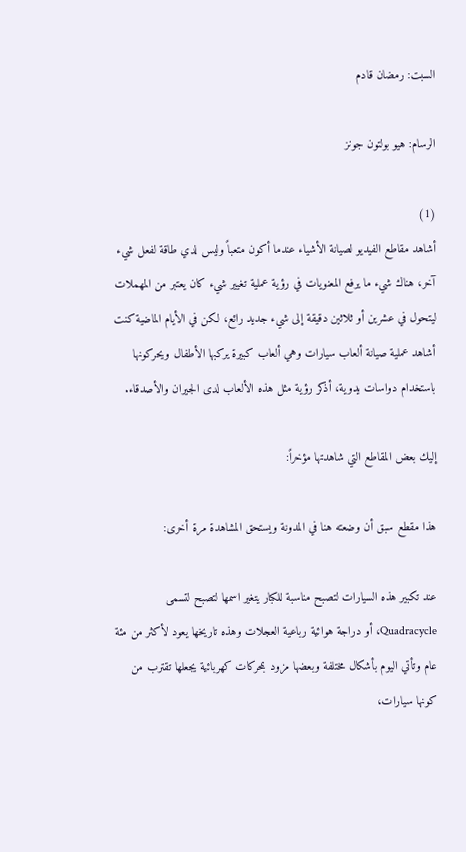السبت: رمضان قادم

الرسام: هيو بولتون جونز

(1)
أشاهد مقاطع الفيديو لصيانة الأشياء عندما أكون متعباً وليس لدي طاقة لفعل شيء آخر، هناك شيء ما يرفع المعنويات في رؤية عملية تغيير شيء كان يعتبر من المهملات ليتحول في عشرين أو ثلاثين دقيقة إلى شيء جديد رائع، لكن في الأيام الماضية كنت أشاهد عملية صيانة ألعاب سيارات وهي ألعاب كبيرة يركبها الأطفال ويحركونها باستخدام دواسات يدوية، أذكر رؤية مثل هذه الألعاب لدى الجيران والأصدقاء.

إليك بعض المقاطع التي شاهدتها مؤخراً:

هذا مقطع سبق أن وضعته هنا في المدونة ويستحق المشاهدة مرة أخرى:

عند تكبير هذه السيارات لتصبح مناسبة للكبار يتغير اسمها لتصبح لتسمى Quadracycle، أو دراجة هوائية رباعية العجلات وهذه تاريخها يعود لأكثر من مئة عام وتأتي اليوم بأشكال مختلفة وبعضها مزود بمحركات كهربائية يجعلها تقترب من كونها سيارات،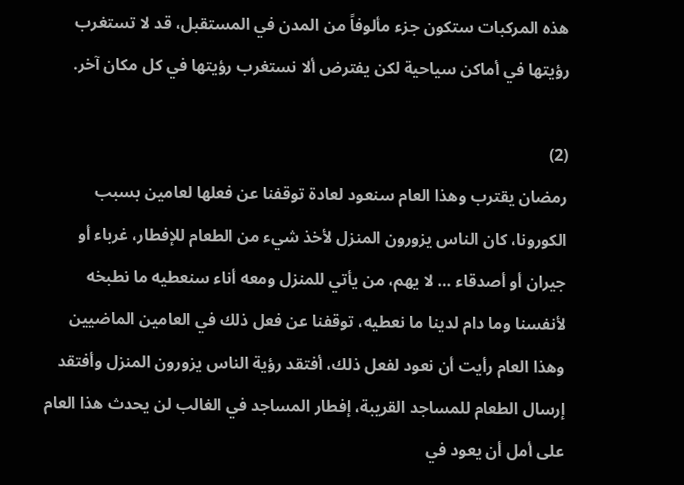هذه المركبات ستكون جزء مألوفاً من المدن في المستقبل، قد لا تستغرب رؤيتها في أماكن سياحية لكن يفترض ألا نستغرب رؤيتها في كل مكان آخر.

(2)
رمضان يقترب وهذا العام سنعود لعادة توقفنا عن فعلها لعامين بسبب الكورونا، كان الناس يزورون المنزل لأخذ شيء من الطعام للإفطار، غرباء أو جيران أو أصدقاء … لا يهم، من يأتي للمنزل ومعه أناء سنعطيه ما نطبخه لأنفسنا وما دام لدينا ما نعطيه، توقفنا عن فعل ذلك في العامين الماضيين وهذا العام رأيت أن نعود لفعل ذلك، أفتقد رؤية الناس يزورون المنزل وأفتقد إرسال الطعام للمساجد القريبة، إفطار المساجد في الغالب لن يحدث هذا العام على أمل أن يعود في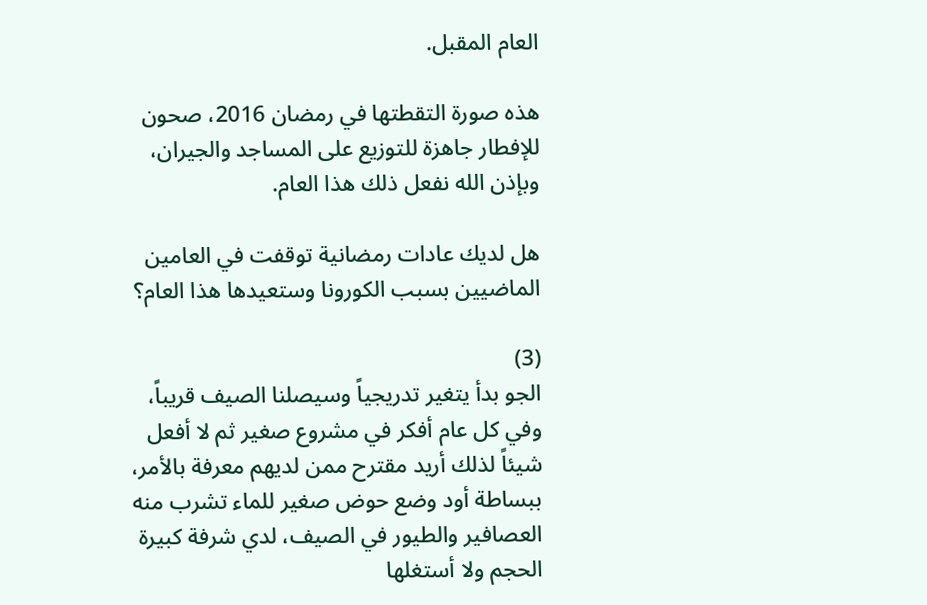العام المقبل.

هذه صورة التقطتها في رمضان 2016، صحون للإفطار جاهزة للتوزيع على المساجد والجيران، وبإذن الله نفعل ذلك هذا العام.

هل لديك عادات رمضانية توقفت في العامين الماضيين بسبب الكورونا وستعيدها هذا العام؟

(3)
الجو بدأ يتغير تدريجياً وسيصلنا الصيف قريباً، وفي كل عام أفكر في مشروع صغير ثم لا أفعل شيئاً لذلك أريد مقترح ممن لديهم معرفة بالأمر، ببساطة أود وضع حوض صغير للماء تشرب منه العصافير والطيور في الصيف، لدي شرفة كبيرة الحجم ولا أستغلها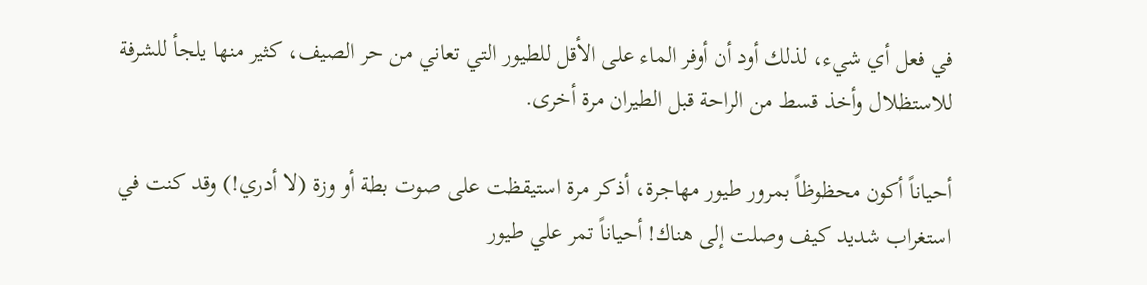في فعل أي شيء، لذلك أود أن أوفر الماء على الأقل للطيور التي تعاني من حر الصيف، كثير منها يلجأ للشرفة للاستظلال وأخذ قسط من الراحة قبل الطيران مرة أخرى.

أحياناً أكون محظوظاً بمرور طيور مهاجرة، أذكر مرة استيقظت على صوت بطة أو وزة (لا أدري!) وقد كنت في استغراب شديد كيف وصلت إلى هناك! أحياناً تمر علي طيور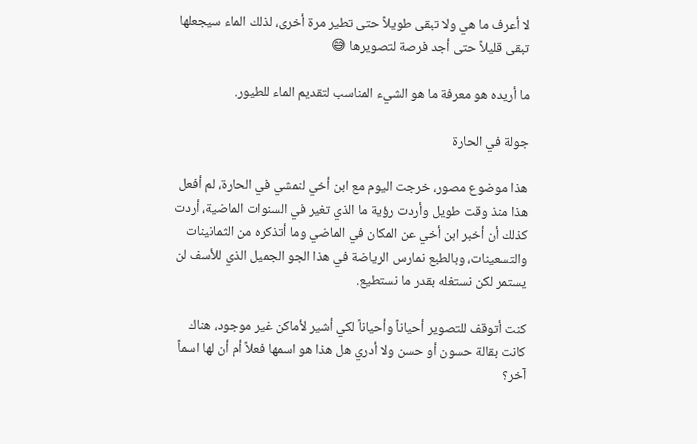لا أعرف ما هي ولا تبقى طويلاً حتى تطير مرة أخرى، لذلك الماء سيجعلها تبقى قليلاً حتى أجد فرصة لتصويرها 😅

ما أريده هو معرفة ما هو الشيء المناسب لتقديم الماء للطيور.

جولة في الحارة

هذا موضوع مصور، خرجت اليوم مع ابن أخي لنمشي في الحارة، لم أفعل هذا منذ وقت طويل وأردت رؤية ما الذي تغير في السنوات الماضية، أردت كذلك أن أخبر ابن أخي عن المكان في الماضي وما أتذكره من الثمانينات والتسعينات، وبالطبع نمارس الرياضة في هذا الجو الجميل الذي للأسف لن يستمر لكن نستغله بقدر ما نستطيع.

كنت أتوقف للتصوير أحياناً وأحياناً لكي أشير لأماكن غير موجود، هناك كانت بقالة حسون أو حسن ولا أدري هل هذا هو اسمها فعلاً أم أن لها اسماً آخر؟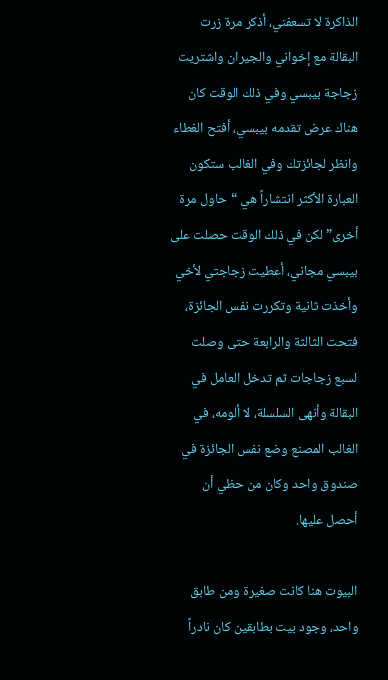الذاكرة لا تسعفني، أذكر مرة زرت البقالة مع إخواني والجيران واشتريت زجاجة بيبسي وفي ذلك الوقت كان هناك عرض تقدمه بيبسي، أفتح الغطاء وانظر لجائزتك وفي الغالب ستكون العبارة الأكثر انتشاراً هي “حاول مرة أخرى” لكن في ذلك الوقت حصلت على بيبسي مجاني، أعطيت زجاجتي لأخي وأخذت ثانية وتكررت نفس الجائزة، فتحت الثالثة والرابعة حتى وصلت لسبع زجاجات ثم تدخل العامل في البقالة وأنهى السلسلة، لا ألومه، في الغالب المصنع وضع نفس الجائزة في صندوق واحد وكان من حظي أن أحصل عليها.

البيوت هنا كانت صغيرة ومن طابق واحد، وجود بيت بطابقين كان نادراً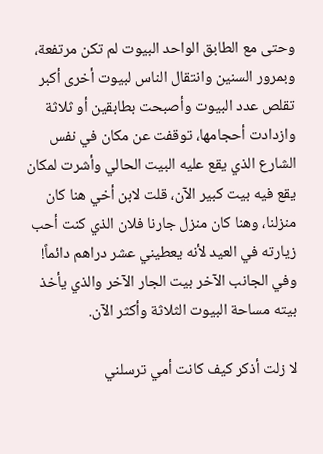وحتى مع الطابق الواحد البيوت لم تكن مرتفعة، وبمرور السنين وانتقال الناس لبيوت أخرى أكبر تقلص عدد البيوت وأصبحت بطابقين أو ثلاثة وازدادت أحجامها، توقفت عن مكان في نفس الشارع الذي يقع عليه البيت الحالي وأشرت لمكان يقع فيه بيت كبير الآن، قلت لابن أخي هنا كان منزلنا، وهنا كان منزل جارنا فلان الذي كنت أحب زيارته في العيد لأنه يعطيني عشر دراهم دائماً! وفي الجانب الآخر بيت الجار الآخر والذي يأخذ بيته مساحة البيوت الثلاثة وأكثر الآن.

لا زلت أذكر كيف كانت أمي ترسلني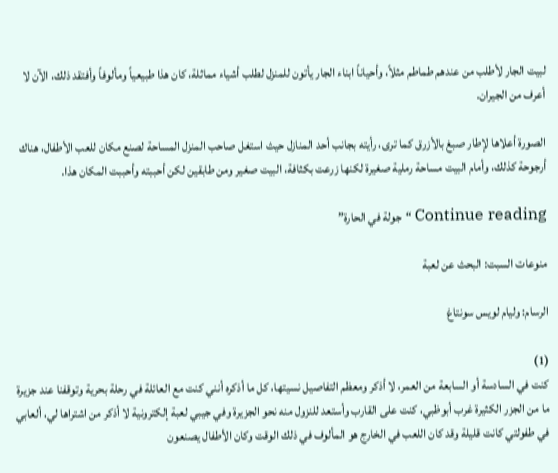لبيت الجار لأطلب من عندهم طماطم مثلاً، وأحياناً ابناء الجار يأتون للمنزل لطلب أشياء مماثلة، كان هذا طبيعياً ومألوفاً وأفتقد ذلك، الآن لا أعرف من الجيران.

الصورة أعلاها لإطار صبغ بالأزرق كما ترى، رأيته بجانب أحد المنازل حيث استغل صاحب المنزل المساحة لصنع مكان للعب الأطفال، هناك أرجوحة كذلك، وأمام البيت مساحة رملية صغيرة لكنها زرعت بكثافة، البيت صغير ومن طابقين لكن أحببته وأحببت المكان هذا.

Continue reading “جولة في الحارة”

منوعات السبت: البحث عن لعبة

الرسام: وليام لويس سونتاغ

(1)
كنت في السادسة أو السابعة من العمر، لا أذكر ومعظم التفاصيل نسيتها، كل ما أذكره أنني كنت مع العائلة في رحلة بحرية وتوقفنا عند جزيرة ما من الجزر الكثيرة غرب أبوظبي، كنت على القارب وأستعد للنزول منه نحو الجزيرة وفي جيبي لعبة إلكترونية لا أذكر من اشتراها لي، ألعابي في طفولتي كانت قليلة وقد كان اللعب في الخارج هو المألوف في ذلك الوقت وكان الأطفال يصنعون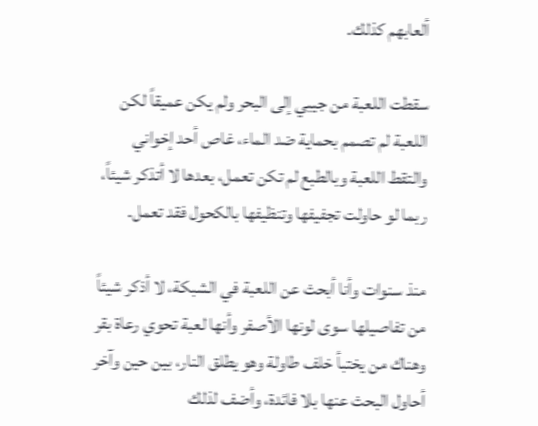ألعابهم كذلك.

سقطت اللعبة من جيبي إلى البحر ولم يكن عميقاً لكن اللعبة لم تصمم بحماية ضد الماء، غاص أحد إخواني والتقط اللعبة وبالطبع لم تكن تعمل، بعدها لا أتذكر شيئاً، ربما لو حاولت تجفيفها وتنظيفها بالكحول فقد تعمل.

منذ سنوات وأنا أبحث عن اللعبة في الشبكة، لا أذكر شيئاً من تفاصيلها سوى لونها الأصفر وأنها لعبة تحوي رعاة بقر وهناك من يختبأ خلف طاولة وهو يطلق النار، بين حين وآخر أحاول البحث عنها بلا فائدة، وأضف لذلك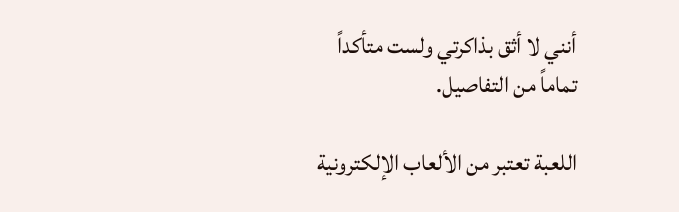أنني لا أثق بذاكرتي ولست متأكداً تماماً من التفاصيل.

اللعبة تعتبر من الألعاب الإلكترونية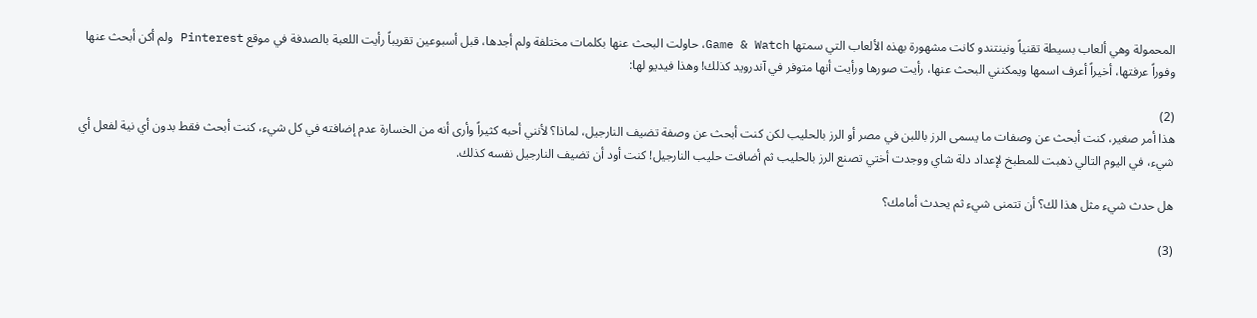المحمولة وهي ألعاب بسيطة تقنياً ونينتندو كانت مشهورة بهذه الألعاب التي سمتها Game & Watch، حاولت البحث عنها بكلمات مختلفة ولم أجدها، قبل أسبوعين تقريباً رأيت اللعبة بالصدفة في موقع Pinterest ولم أكن أبحث عنها وفوراً عرفتها، أخيراً أعرف اسمها ويمكنني البحث عنها، رأيت صورها ورأيت أنها متوفر في آندرويد كذلك! وهذا فيديو لها:

(2)
هذا أمر صغير، كنت أبحث عن وصفات ما يسمى الرز باللبن في مصر أو الرز بالحليب لكن كنت أبحث عن وصفة تضيف النارجيل، لماذا؟ لأنني أحبه كثيراً وأرى أنه من الخسارة عدم إضافته في كل شيء، كنت أبحث فقط بدون أي نية لفعل أي شيء، في اليوم التالي ذهبت للمطبخ لإعداد دلة شاي ووجدت أختي تصنع الرز بالحليب ثم أضافت حليب النارجيل! كنت أود أن تضيف النارجيل نفسه كذلك.

هل حدث شيء مثل هذا لك؟ أن تتمنى شيء ثم يحدث أمامك؟

(3)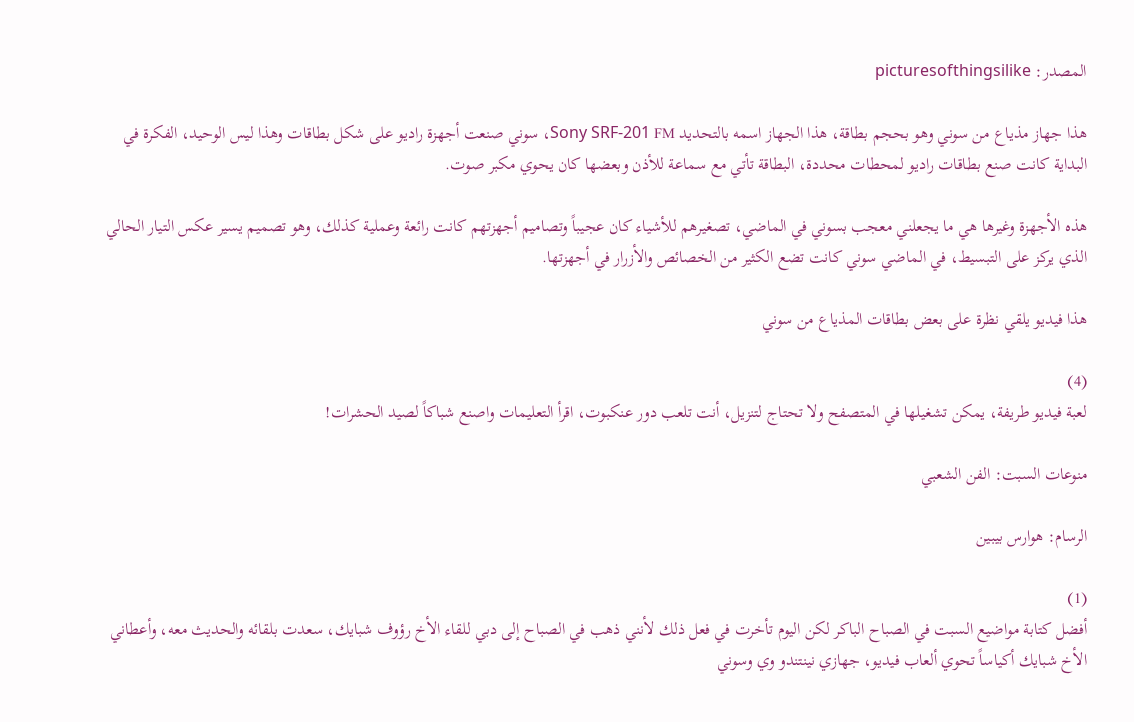المصدر: picturesofthingsilike

هذا جهاز مذياع من سوني وهو بحجم بطاقة، هذا الجهاز اسمه بالتحديد Sony SRF-201 FM، سوني صنعت أجهزة راديو على شكل بطاقات وهذا ليس الوحيد، الفكرة في البداية كانت صنع بطاقات راديو لمحطات محددة، البطاقة تأتي مع سماعة للأذن وبعضها كان يحوي مكبر صوت.

هذه الأجهزة وغيرها هي ما يجعلني معجب بسوني في الماضي، تصغيرهم للأشياء كان عجيباً وتصاميم أجهزتهم كانت رائعة وعملية كذلك، وهو تصميم يسير عكس التيار الحالي الذي يركز على التبسيط، في الماضي سوني كانت تضع الكثير من الخصائص والأزرار في أجهزتها.

هذا فيديو يلقي نظرة على بعض بطاقات المذياع من سوني

(4)
لعبة فيديو طريفة، يمكن تشغيلها في المتصفح ولا تحتاج لتنزيل، أنت تلعب دور عنكبوت، اقرأ التعليمات واصنع شباكاً لصيد الحشرات!

منوعات السبت: الفن الشعبي

الرسام: هوارس بيبين

(1)
أفضل كتابة مواضيع السبت في الصباح الباكر لكن اليوم تأخرت في فعل ذلك لأنني ذهب في الصباح إلى دبي للقاء الأخ رؤوف شبايك، سعدت بلقائه والحديث معه، وأعطاني الأخ شبايك أكياساً تحوي ألعاب فيديو، جهازي نينتندو وي وسوني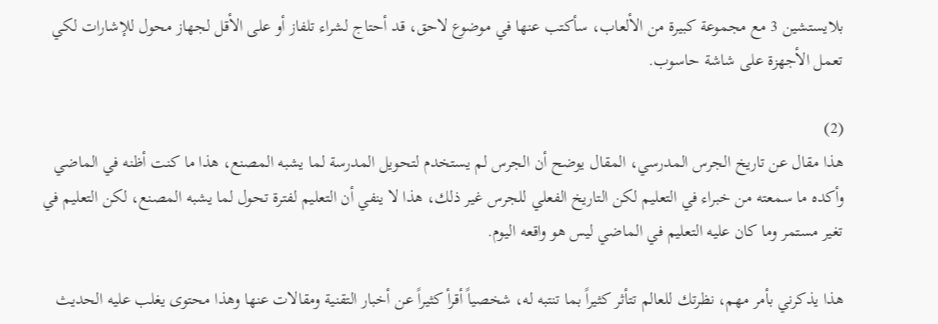بلايستشين 3 مع مجموعة كبيرة من الألعاب، سأكتب عنها في موضوع لاحق، قد أحتاج لشراء تلفاز أو على الأقل لجهاز محول للإشارات لكي تعمل الأجهزة على شاشة حاسوب.

(2)
هذا مقال عن تاريخ الجرس المدرسي، المقال يوضح أن الجرس لم يستخدم لتحويل المدرسة لما يشبه المصنع، هذا ما كنت أظنه في الماضي وأكده ما سمعته من خبراء في التعليم لكن التاريخ الفعلي للجرس غير ذلك، هذا لا ينفي أن التعليم لفترة تحول لما يشبه المصنع، لكن التعليم في تغير مستمر وما كان عليه التعليم في الماضي ليس هو واقعه اليوم.

هذا يذكرني بأمر مهم، نظرتك للعالم تتأثر كثيراً بما تنتبه له، شخصياً أقرأ كثيراً عن أخبار التقنية ومقالات عنها وهذا محتوى يغلب عليه الحديث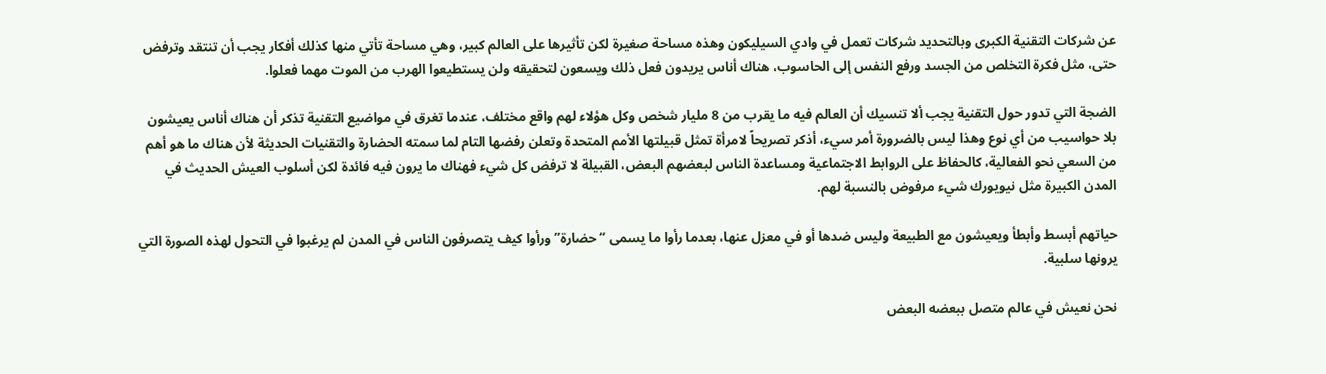عن شركات التقنية الكبرى وبالتحديد شركات تعمل في وادي السيليكون وهذه مساحة صغيرة لكن تأثيرها على العالم كبير، وهي مساحة تأتي منها كذلك أفكار يجب أن تنتقد وترفض حتى، مثل فكرة التخلص من الجسد ورفع النفس إلى الحاسوب، هناك أناس يريدون فعل ذلك ويسعون لتحقيقه ولن يستطيعوا الهرب من الموت مهما فعلوا.

الضجة التي تدور حول التقنية يجب ألا تنسيك أن العالم فيه ما يقرب من 8 مليار شخص وكل هؤلاء لهم واقع مختلف، عندما تغرق في مواضيع التقنية تذكر أن هناك أناس يعيشون بلا حواسيب من أي نوع وهذا ليس بالضرورة أمر سيء، أذكر تصريحاً لامرأة تمثل قبيلتها الأمم المتحدة وتعلن رفضها التام لما سمته الحضارة والتقنيات الحديثة لأن هناك ما هو أهم من السعي نحو الفعالية، كالحفاظ على الروابط الاجتماعية ومساعدة الناس لبعضهم البعض، القبيلة لا ترفض كل شيء فهناك ما يرون فيه فائدة لكن أسلوب العيش الحديث في المدن الكبيرة مثل نيويورك شيء مرفوض بالنسبة لهم.

حياتهم أبسط وأبطأ ويعيشون مع الطبيعة وليس ضدها أو في معزل عنها، بعدما رأوا ما يسمى “حضارة” ورأوا كيف يتصرفون الناس في المدن لم يرغبوا في التحول لهذه الصورة التي يرونها سلبية.

نحن نعيش في عالم متصل ببعضه البعض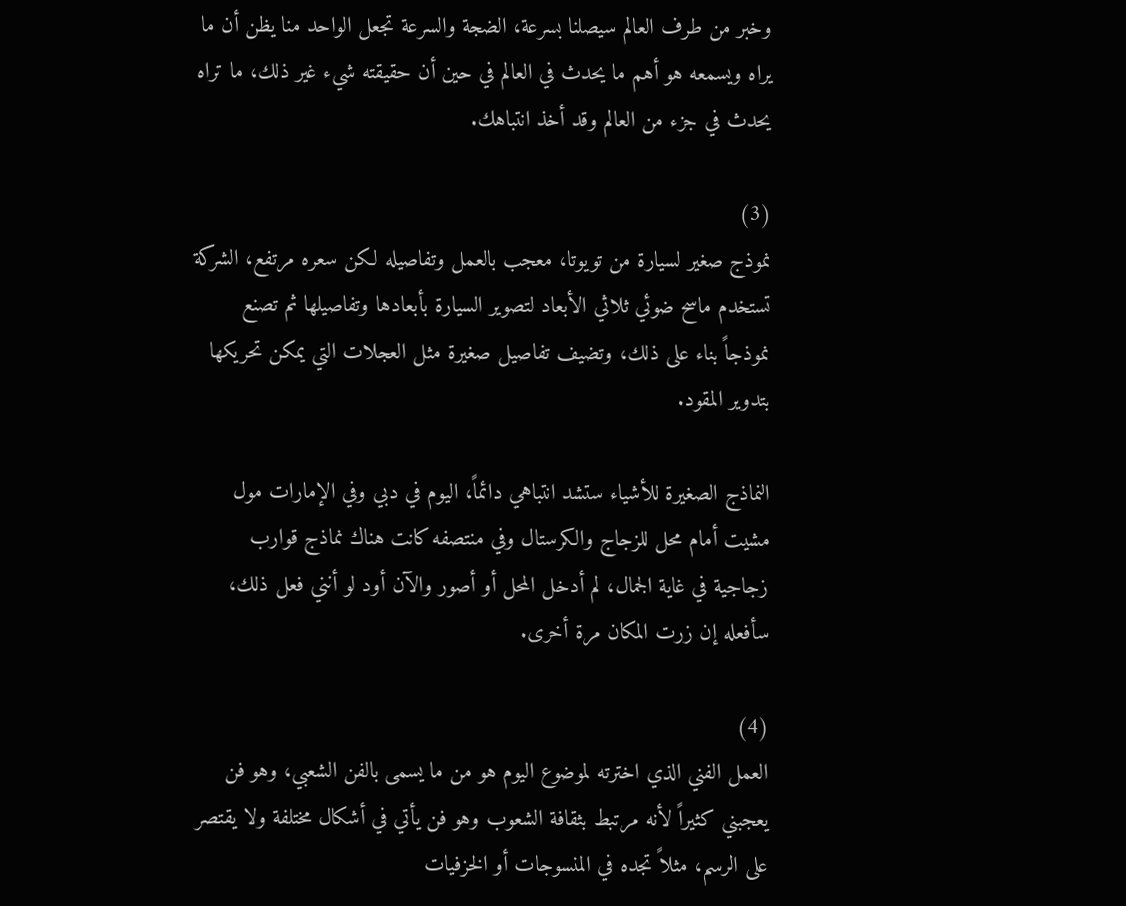وخبر من طرف العالم سيصلنا بسرعة، الضجة والسرعة تجعل الواحد منا يظن أن ما يراه ويسمعه هو أهم ما يحدث في العالم في حين أن حقيقته شيء غير ذلك، ما تراه يحدث في جزء من العالم وقد أخذ انتباهك.

(3)
نموذج صغير لسيارة من تويوتا، معجب بالعمل وتفاصيله لكن سعره مرتفع، الشركة تستخدم ماسح ضوئي ثلاثي الأبعاد لتصوير السيارة بأبعادها وتفاصيلها ثم تصنع نموذجاً بناء على ذلك، وتضيف تفاصيل صغيرة مثل العجلات التي يمكن تحريكها بتدوير المقود.

النماذج الصغيرة للأشياء ستشد انتباهي دائماً، اليوم في دبي وفي الإمارات مول مشيت أمام محل للزجاج والكرستال وفي منتصفه كانت هناك نماذج قوارب زجاجية في غاية الجمال، لم أدخل المحل أو أصور والآن أود لو أنني فعل ذلك، سأفعله إن زرت المكان مرة أخرى.

(4)
العمل الفني الذي اخترته لموضوع اليوم هو من ما يسمى بالفن الشعبي، وهو فن يعجبني كثيراً لأنه مرتبط بثقافة الشعوب وهو فن يأتي في أشكال مختلفة ولا يقتصر على الرسم، مثلاً تجده في المنسوجات أو الخزفيات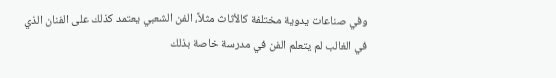وفي صناعات يدوية مختلفة كالأثاث مثلاً، الفن الشعبي يعتمد كذلك على الفنان الذي في الغالب لم يتعلم الفن في مدرسة خاصة بذلك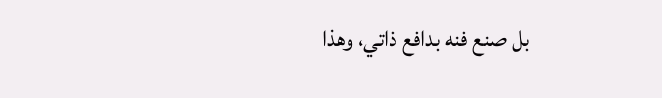بل صنع فنه بدافع ذاتي، وهذا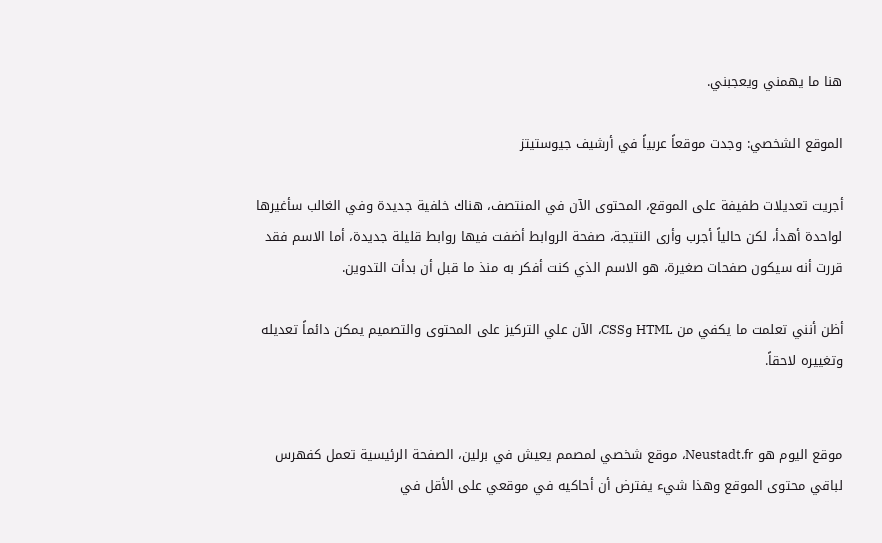هنا ما يهمني ويعجبني.

الموقع الشخصي: وجدت موقعاً عربياً في أرشيف جيوستيتز

أجريت تعديلات طفيفة على الموقع، المحتوى الآن في المنتصف، هناك خلفية جديدة وفي الغالب سأغيرها لواحدة أهدأ، لكن حالياً أجرب وأرى النتيجة، صفحة الروابط أضفت فيها روابط قليلة جديدة، أما الاسم فقد قررت أنه سيكون صفحات صغيرة، هو الاسم الذي كنت أفكر به منذ ما قبل أن بدأت التدوين.

أظن أنني تعلمت ما يكفي من HTML وCSS، الآن علي التركيز على المحتوى والتصميم يمكن دائماً تعديله وتغييره لاحقاً.


موقع اليوم هو Neustadt.fr، موقع شخصي لمصمم يعيش في برلين، الصفحة الرئيسية تعمل كفهرس لباقي محتوى الموقع وهذا شيء يفترض أن أحاكيه في موقعي على الأقل في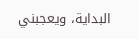البداية، ويعجبني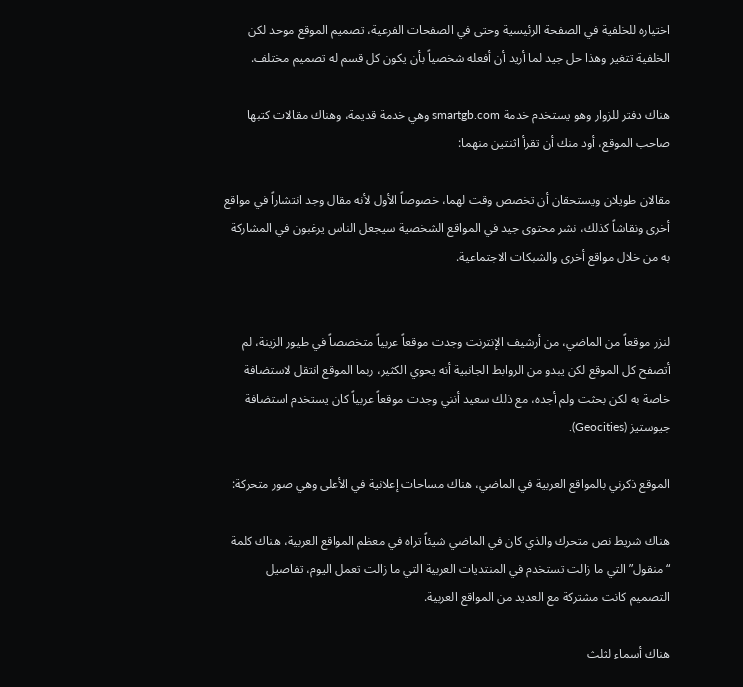اختياره للخلفية في الصفحة الرئيسية وحتى في الصفحات الفرعية، تصميم الموقع موحد لكن الخلفية تتغير وهذا حل جيد لما أريد أن أفعله شخصياً بأن يكون كل قسم له تصميم مختلف.

هناك دفتر للزوار وهو يستخدم خدمة smartgb.com وهي خدمة قديمة، وهناك مقالات كتبها صاحب الموقع، أود منك أن تقرأ اثنتين منهما:

مقالان طويلان ويستحقان أن تخصص وقت لهما، خصوصاً الأول لأنه مقال وجد انتشاراً في مواقع أخرى ونقاشاً كذلك، نشر محتوى جيد في المواقع الشخصية سيجعل الناس يرغبون في المشاركة به من خلال مواقع أخرى والشبكات الاجتماعية.


لنزر موقعاً من الماضي، من أرشيف الإنترنت وجدت موقعاً عربياً متخصصاً في طيور الزينة، لم أتصفح كل الموقع لكن يبدو من الروابط الجانبية أنه يحوي الكثير، ربما الموقع انتقل لاستضافة خاصة به لكن بحثت ولم أجده، مع ذلك سعيد أنني وجدت موقعاً عربياً كان يستخدم استضافة جيوستيز (Geocities).

الموقع ذكرني بالمواقع العربية في الماضي، هناك مساحات إعلانية في الأعلى وهي صور متحركة:

هناك شريط نص متحرك والذي كان في الماضي شيئاً تراه في معظم المواقع العربية، هناك كلمة “منقول” التي ما زالت تستخدم في المنتديات العربية التي ما زالت تعمل اليوم، تفاصيل التصميم كانت مشتركة مع العديد من المواقع العربية.

هناك أسماء لثلث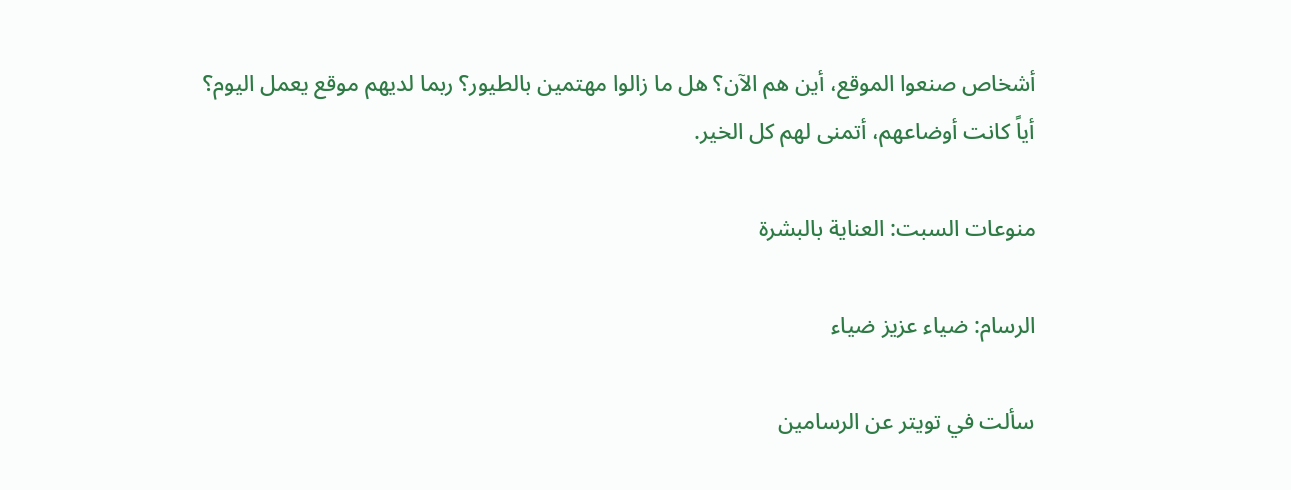أشخاص صنعوا الموقع، أين هم الآن؟ هل ما زالوا مهتمين بالطيور؟ ربما لديهم موقع يعمل اليوم؟ أياً كانت أوضاعهم، أتمنى لهم كل الخير.

منوعات السبت: العناية بالبشرة

الرسام: ضياء عزيز ضياء

سألت في تويتر عن الرسامين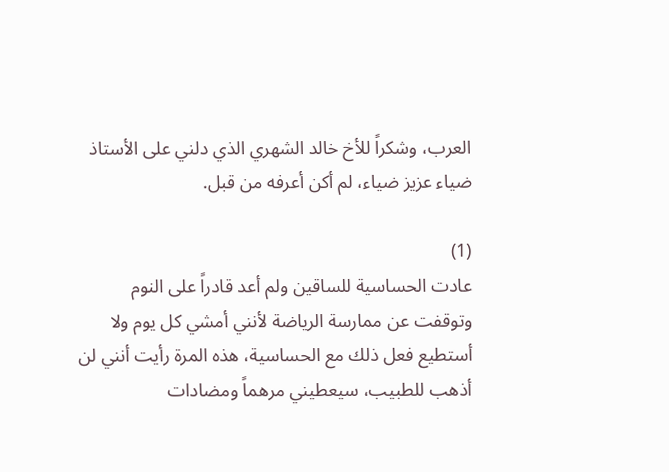العرب، وشكراً للأخ خالد الشهري الذي دلني على الأستاذ ضياء عزيز ضياء، لم أكن أعرفه من قبل.

(1)
عادت الحساسية للساقين ولم أعد قادراً على النوم وتوقفت عن ممارسة الرياضة لأنني أمشي كل يوم ولا أستطيع فعل ذلك مع الحساسية، هذه المرة رأيت أنني لن أذهب للطبيب، سيعطيني مرهماً ومضادات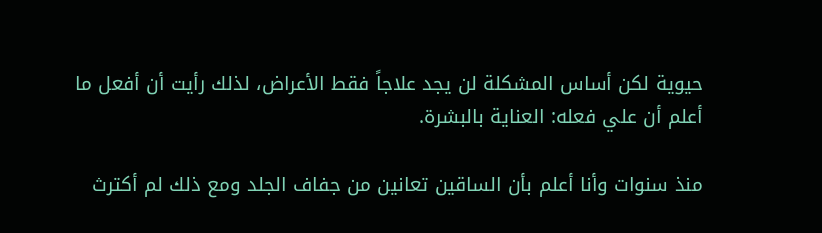حيوية لكن أساس المشكلة لن يجد علاجاً فقط الأعراض، لذلك رأيت أن أفعل ما أعلم أن علي فعله: العناية بالبشرة.

منذ سنوات وأنا أعلم بأن الساقين تعانين من جفاف الجلد ومع ذلك لم أكترث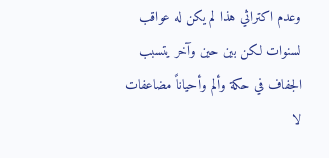وعدم اكتراثي هذا لم يكن له عواقب لسنوات لكن بين حين وآخر يتسبب الجفاف في حكة وألم وأحياناً مضاعفات لا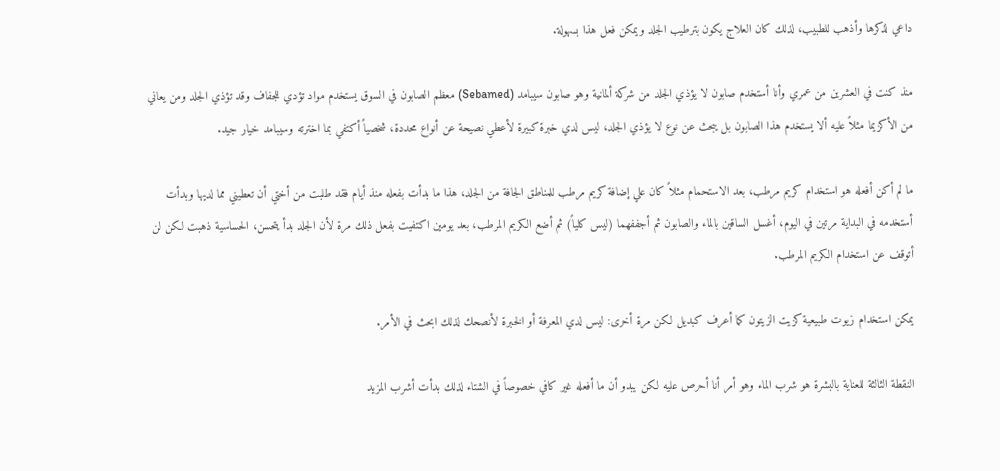داعي لذكرها وأذهب للطبيب، لذلك كان العلاج يكون بترطيب الجلد ويمكن فعل هذا بسهولة.

منذ كنت في العشرين من عمري وأنا أستخدم صابون لا يؤذي الجلد من شركة ألمانية وهو صابون سيبامد (Sebamed) معظم الصابون في السوق يستخدم مواد تؤدي للجفاف وقد تؤذي الجلد ومن يعاني من الأكزيما مثلاً عليه ألا يستخدم هذا الصابون بل يبحث عن نوع لا يؤذي الجلد، ليس لدي خبرة كبيرة لأعطي نصيحة عن أنواع محددة، شخصياً أكتفي بما اخترته وسيبامد خيار جيد.

ما لم أكن أفعله هو استخدام كريم مرطب، بعد الاستحمام مثلاً كان علي إضافة كريم مرطب للمناطق الجافة من الجلد، هذا ما بدأت بفعله منذ أيام فقد طلبت من أختي أن تعطيني مما لديها وبدأت أستخدمه في البداية مرتين في اليوم، أغسل الساقين بالماء والصابون ثم أجففهما (ليس كلياً) ثم أضع الكريم المرطب، بعد يومين اكتفيت بفعل ذلك مرة لأن الجلد بدأ يتحسن، الحساسية ذهبت لكن لن أتوقف عن استخدام الكريم المرطب.

يمكن استخدام زيوت طبيعية كزيت الزيتون كما أعرف كبديل لكن مرة أخرى: ليس لدي المعرفة أو الخبرة لأنصحك لذلك ابحث في الأمر.

النقطة الثالثة للعناية بالبشرة هو شرب الماء وهو أمر أنا أحرص عليه لكن يبدو أن ما أفعله غير كافي خصوصاً في الشتاء لذلك بدأت أشرب المزيد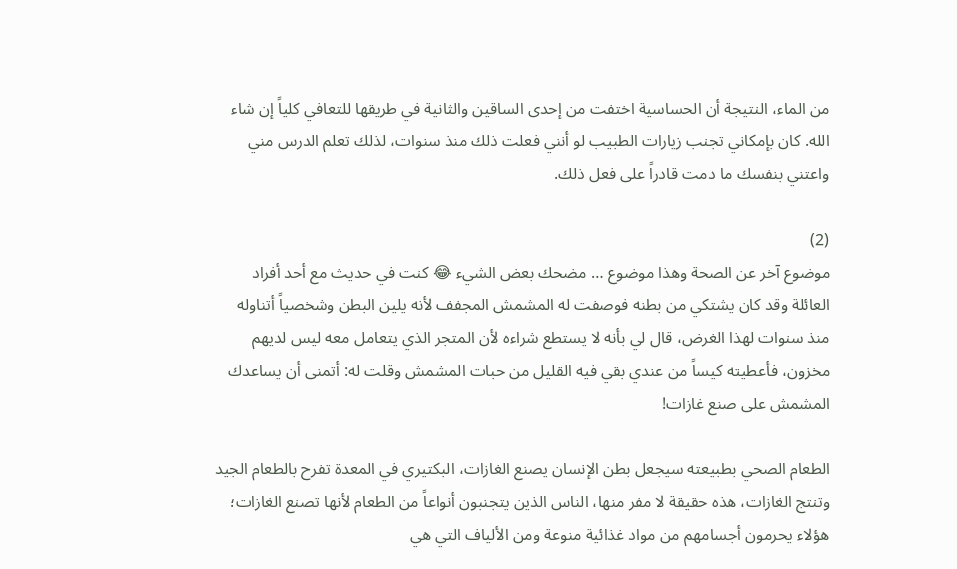من الماء، النتيجة أن الحساسية اختفت من إحدى الساقين والثانية في طريقها للتعافي كلياً إن شاء الله. كان بإمكاني تجنب زيارات الطبيب لو أنني فعلت ذلك منذ سنوات، لذلك تعلم الدرس مني واعتني بنفسك ما دمت قادراً على فعل ذلك.

(2)
موضوع آخر عن الصحة وهذا موضوع … مضحك بعض الشيء 😂 كنت في حديث مع أحد أفراد العائلة وقد كان يشتكي من بطنه فوصفت له المشمش المجفف لأنه يلين البطن وشخصياً أتناوله منذ سنوات لهذا الغرض، قال لي بأنه لا يستطع شراءه لأن المتجر الذي يتعامل معه ليس لديهم مخزون، فأعطيته كيساً من عندي بقي فيه القليل من حبات المشمش وقلت له: أتمنى أن يساعدك المشمش على صنع غازات!

الطعام الصحي بطبيعته سيجعل بطن الإنسان يصنع الغازات، البكتيري في المعدة تفرح بالطعام الجيد وتنتج الغازات، هذه حقيقة لا مفر منها، الناس الذين يتجنبون أنواعاً من الطعام لأنها تصنع الغازات؛ هؤلاء يحرمون أجسامهم من مواد غذائية منوعة ومن الألياف التي هي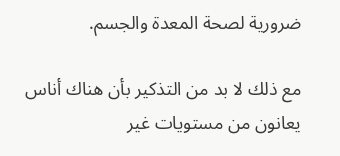ضرورية لصحة المعدة والجسم.

مع ذلك لا بد من التذكير بأن هناك أناس يعانون من مستويات غير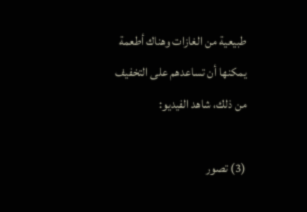طبيعية من الغازات وهناك أطعمة يمكنها أن تساعدهم على التخفيف من ذلك، شاهد الفيديو:

(3) تصور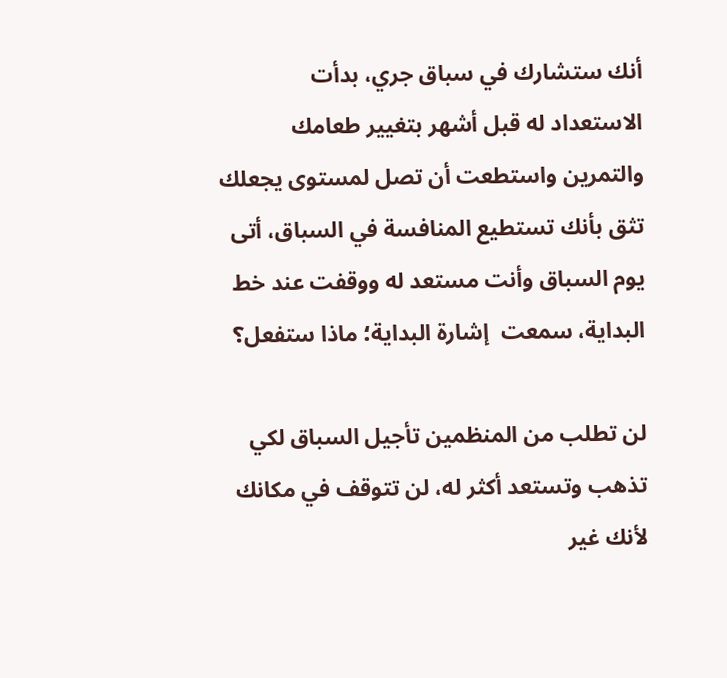أنك ستشارك في سباق جري، بدأت الاستعداد له قبل أشهر بتغيير طعامك والتمرين واستطعت أن تصل لمستوى يجعلك تثق بأنك تستطيع المنافسة في السباق، أتى يوم السباق وأنت مستعد له ووقفت عند خط البداية، سمعت  إشارة البداية؛ ماذا ستفعل؟

لن تطلب من المنظمين تأجيل السباق لكي تذهب وتستعد أكثر له، لن تتوقف في مكانك لأنك غير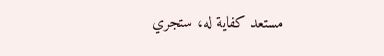مستعد كفاية له، ستجري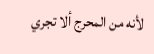لأنه من المحرج ألا تجري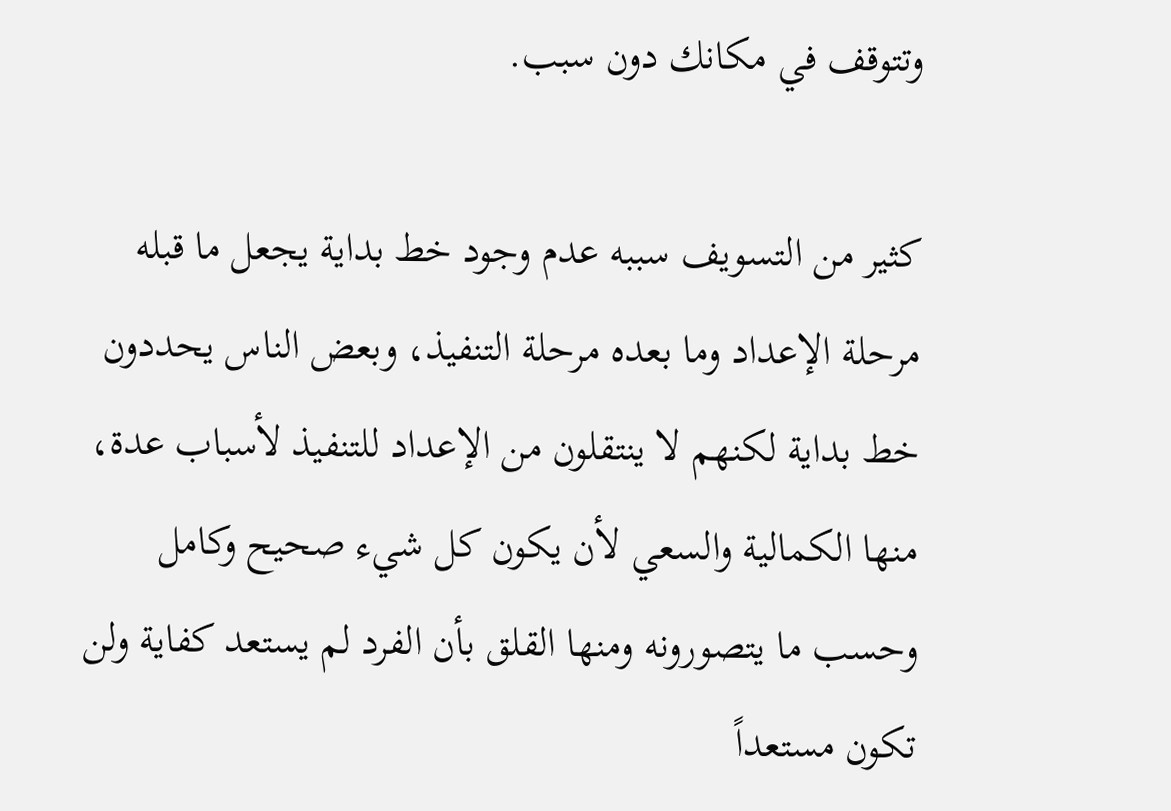وتتوقف في مكانك دون سبب.

كثير من التسويف سببه عدم وجود خط بداية يجعل ما قبله  مرحلة الإعداد وما بعده مرحلة التنفيذ، وبعض الناس يحددون خط بداية لكنهم لا ينتقلون من الإعداد للتنفيذ لأسباب عدة، منها الكمالية والسعي لأن يكون كل شيء صحيح وكامل وحسب ما يتصورونه ومنها القلق بأن الفرد لم يستعد كفاية ولن تكون مستعداً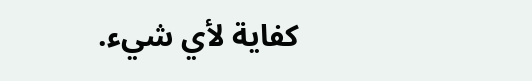كفاية لأي شيء.